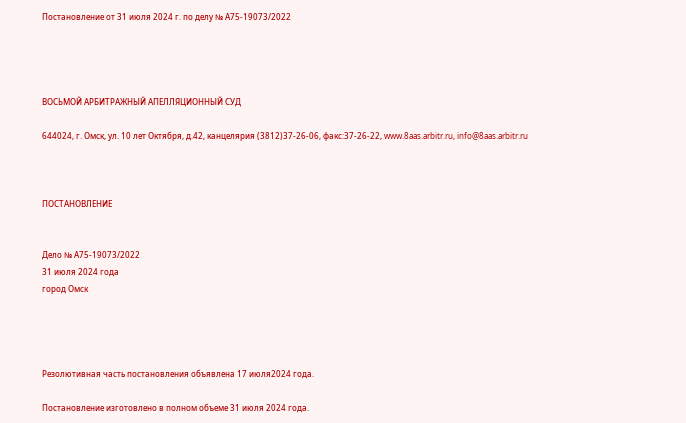Постановление от 31 июля 2024 г. по делу № А75-19073/2022




ВОСЬМОЙ АРБИТРАЖНЫЙ АПЕЛЛЯЦИОННЫЙ СУД

644024, г. Омск, ул. 10 лет Октября, д.42, канцелярия (3812)37-26-06, факс:37-26-22, www.8aas.arbitr.ru, info@8aas.arbitr.ru



ПОСТАНОВЛЕНИЕ


Дело № А75-19073/2022
31 июля 2024 года
город Омск




Резолютивная часть постановления объявлена 17 июля2024 года.

Постановление изготовлено в полном объеме 31 июля 2024 года.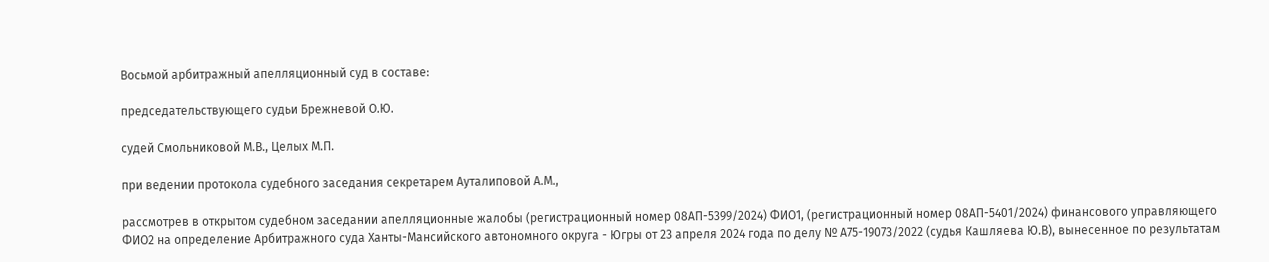Восьмой арбитражный апелляционный суд в составе:

председательствующего судьи Брежневой О.Ю.

судей Смольниковой М.В., Целых М.П.

при ведении протокола судебного заседания секретарем Ауталиповой А.М.,

рассмотрев в открытом судебном заседании апелляционные жалобы (регистрационный номер 08АП-5399/2024) ФИО1, (регистрационный номер 08АП-5401/2024) финансового управляющего ФИО2 на определение Арбитражного суда Ханты-Мансийского автономного округа - Югры от 23 апреля 2024 года по делу № А75-19073/2022 (судья Кашляева Ю.В), вынесенное по результатам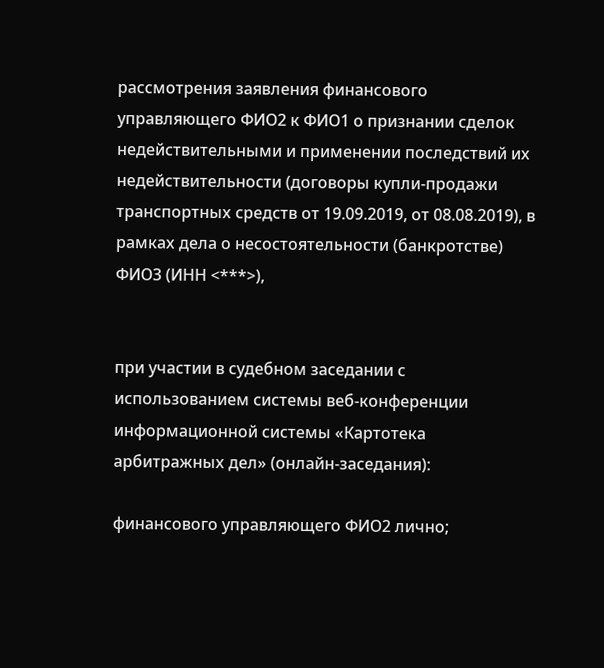рассмотрения заявления финансового управляющего ФИО2 к ФИО1 о признании сделок недействительными и применении последствий их недействительности (договоры купли-продажи транспортных средств от 19.09.2019, от 08.08.2019), в рамках дела о несостоятельности (банкротстве) ФИО3 (ИНН <***>),


при участии в судебном заседании с использованием системы веб-конференции информационной системы «Картотека арбитражных дел» (онлайн-заседания):

финансового управляющего ФИО2 лично;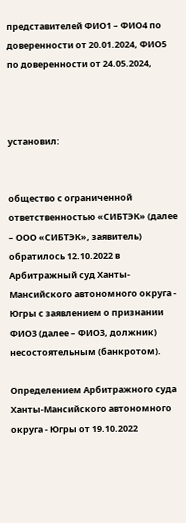представителей ФИО1 – ФИО4 по доверенности от 20.01.2024, ФИО5 по доверенности от 24.05.2024,



установил:


общество с ограниченной ответственностью «СИБТЭК» (далее – ООО «СИБТЭК», заявитель) обратилось 12.10.2022 в Арбитражный суд Ханты-Мансийского автономного округа - Югры с заявлением о признании ФИО3 (далее – ФИО3, должник) несостоятельным (банкротом).

Определением Арбитражного суда Ханты-Мансийского автономного округа - Югры от 19.10.2022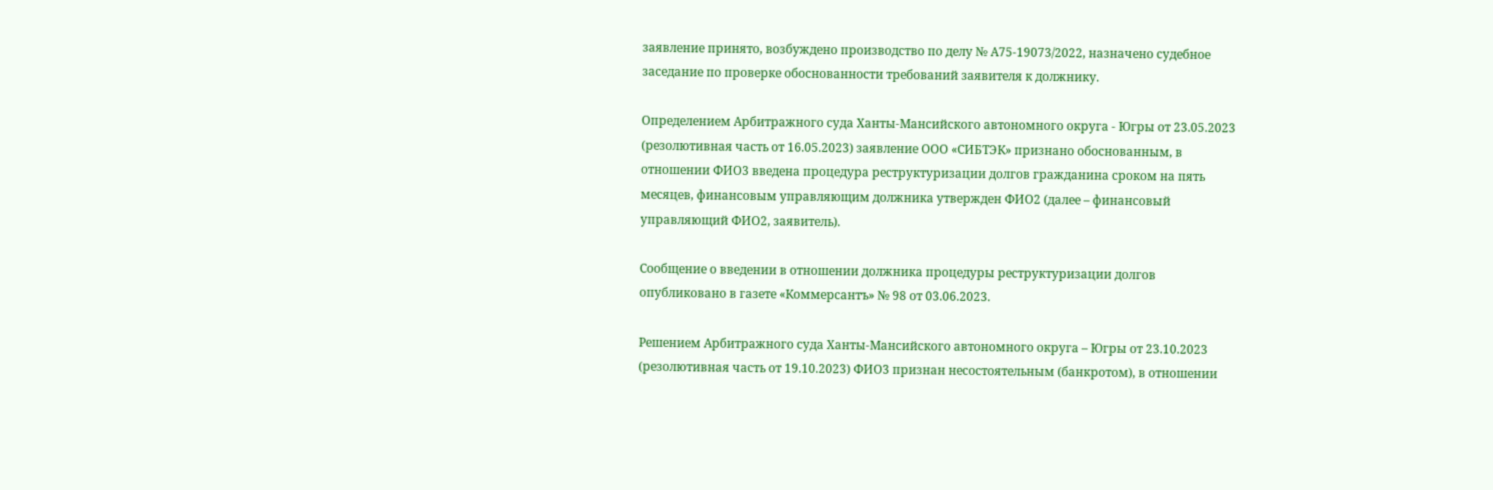заявление принято, возбуждено производство по делу № А75-19073/2022, назначено судебное заседание по проверке обоснованности требований заявителя к должнику.

Определением Арбитражного суда Ханты-Мансийского автономного округа - Югры от 23.05.2023 (резолютивная часть от 16.05.2023) заявление ООО «СИБТЭК» признано обоснованным, в отношении ФИО3 введена процедура реструктуризации долгов гражданина сроком на пять месяцев, финансовым управляющим должника утвержден ФИО2 (далее – финансовый управляющий ФИО2, заявитель).

Сообщение о введении в отношении должника процедуры реструктуризации долгов опубликовано в газете «Коммерсантъ» № 98 от 03.06.2023.

Решением Арбитражного суда Ханты-Мансийского автономного округа – Югры от 23.10.2023 (резолютивная часть от 19.10.2023) ФИО3 признан несостоятельным (банкротом), в отношении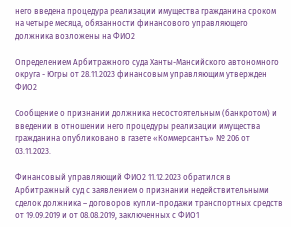него введена процедура реализации имущества гражданина сроком на четыре месяца, обязанности финансового управляющего должника возложены на ФИО2

Определением Арбитражного суда Ханты-Мансийского автономного округа - Югры от 28.11.2023 финансовым управляющим утвержден ФИО2

Сообщение о признании должника несостоятельным (банкротом) и введении в отношении него процедуры реализации имущества гражданина опубликовано в газете «Коммерсантъ» № 206 от 03.11.2023.

Финансовый управляющий ФИО2 11.12.2023 обратился в Арбитражный суд с заявлением о признании недействительными сделок должника – договоров купли-продажи транспортных средств от 19.09.2019 и от 08.08.2019, заключенных с ФИО1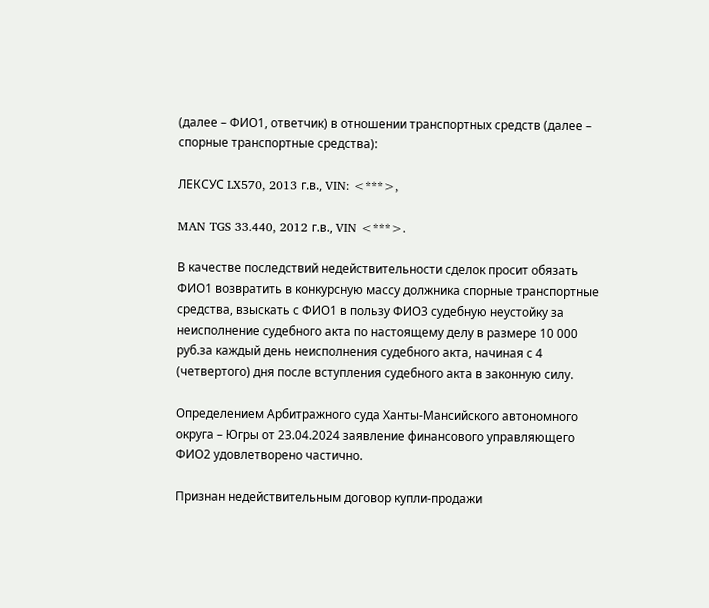(далее – ФИО1, ответчик) в отношении транспортных средств (далее – спорные транспортные средства):

ЛЕКСУС LX570, 2013 г.в., VIN: <***>,

MAN TGS 33.440, 2012 г.в., VIN <***>.

В качестве последствий недействительности сделок просит обязать ФИО1 возвратить в конкурсную массу должника спорные транспортные средства, взыскать с ФИО1 в пользу ФИО3 судебную неустойку за неисполнение судебного акта по настоящему делу в размере 10 000 руб.за каждый день неисполнения судебного акта, начиная с 4 (четвертого) дня после вступления судебного акта в законную силу.

Определением Арбитражного суда Ханты-Мансийского автономного округа – Югры от 23.04.2024 заявление финансового управляющего ФИО2 удовлетворено частично.

Признан недействительным договор купли-продажи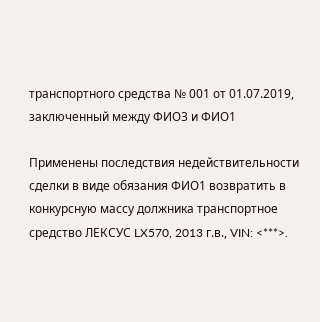транспортного средства № 001 от 01.07.2019, заключенный между ФИО3 и ФИО1

Применены последствия недействительности сделки в виде обязания ФИО1 возвратить в конкурсную массу должника транспортное средство ЛЕКСУС LX570, 2013 г.в., VIN: <***>.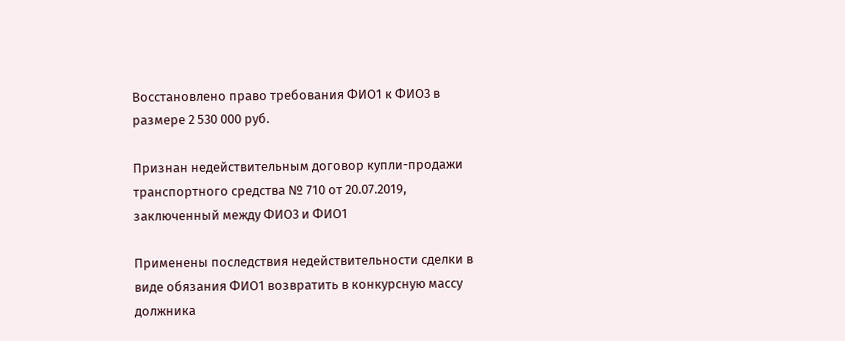Восстановлено право требования ФИО1 к ФИО3 в размере 2 530 000 руб.

Признан недействительным договор купли-продажи транспортного средства № 710 от 20.07.2019, заключенный между ФИО3 и ФИО1

Применены последствия недействительности сделки в виде обязания ФИО1 возвратить в конкурсную массу должника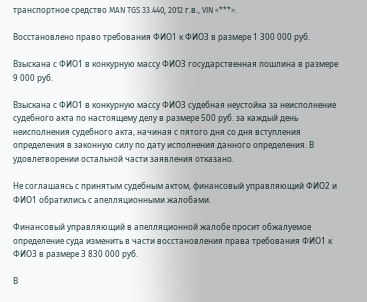транспортное средство MAN TGS 33.440, 2012 г.в., VIN <***>.

Восстановлено право требования ФИО1 к ФИО3 в размере 1 300 000 руб.

Взыскана с ФИО1 в конкурную массу ФИО3 государственная пошлина в размере 9 000 руб.

Взыскана с ФИО1 в конкурную массу ФИО3 судебная неустойка за неисполнение судебного акта по настоящему делу в размере 500 руб. за каждый день неисполнения судебного акта, начиная с пятого дня со дня вступления определения в законную силу по дату исполнения данного определения. В удовлетворении остальной части заявления отказано.

Не соглашаясь с принятым судебным актом, финансовый управляющий ФИО2 и ФИО1 обратились с апелляционными жалобами.

Финансовый управляющий в апелляционной жалобе просит обжалуемое определение суда изменить в части восстановления права требования ФИО1 к ФИО3 в размере 3 830 000 руб.

В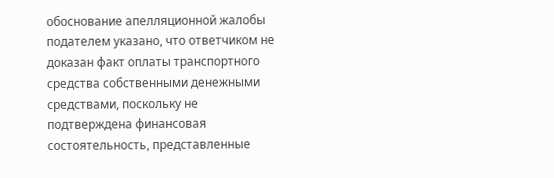обоснование апелляционной жалобы подателем указано, что ответчиком не доказан факт оплаты транспортного средства собственными денежными средствами, поскольку не подтверждена финансовая состоятельность, представленные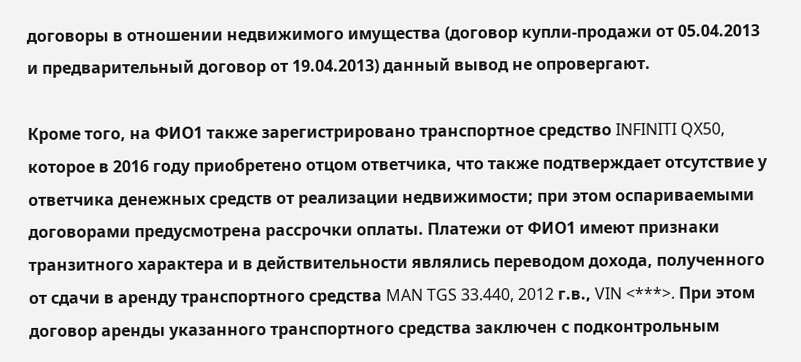договоры в отношении недвижимого имущества (договор купли-продажи от 05.04.2013 и предварительный договор от 19.04.2013) данный вывод не опровергают.

Кроме того, на ФИО1 также зарегистрировано транспортное средство INFINITI QX50, которое в 2016 году приобретено отцом ответчика, что также подтверждает отсутствие у ответчика денежных средств от реализации недвижимости; при этом оспариваемыми договорами предусмотрена рассрочки оплаты. Платежи от ФИО1 имеют признаки транзитного характера и в действительности являлись переводом дохода, полученного от сдачи в аренду транспортного средства MAN TGS 33.440, 2012 г.в., VIN <***>. При этом договор аренды указанного транспортного средства заключен с подконтрольным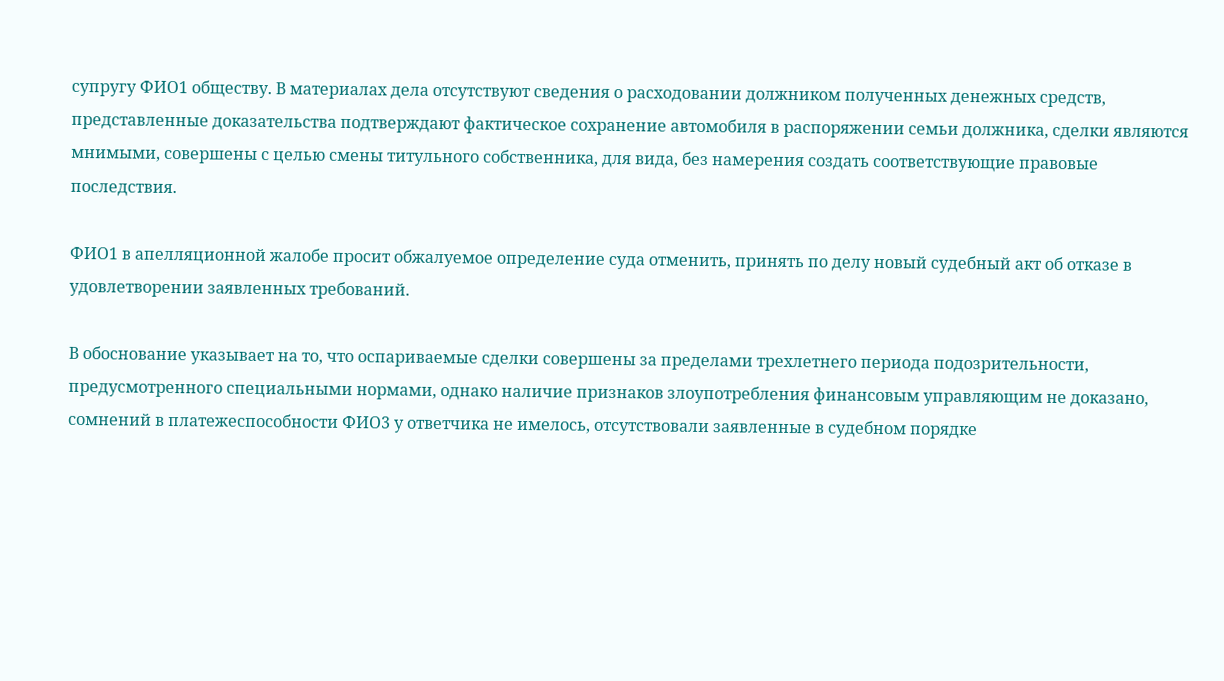супругу ФИО1 обществу. В материалах дела отсутствуют сведения о расходовании должником полученных денежных средств, представленные доказательства подтверждают фактическое сохранение автомобиля в распоряжении семьи должника, сделки являются мнимыми, совершены с целью смены титульного собственника, для вида, без намерения создать соответствующие правовые последствия.

ФИО1 в апелляционной жалобе просит обжалуемое определение суда отменить, принять по делу новый судебный акт об отказе в удовлетворении заявленных требований.

В обоснование указывает на то, что оспариваемые сделки совершены за пределами трехлетнего периода подозрительности, предусмотренного специальными нормами, однако наличие признаков злоупотребления финансовым управляющим не доказано, сомнений в платежеспособности ФИО3 у ответчика не имелось, отсутствовали заявленные в судебном порядке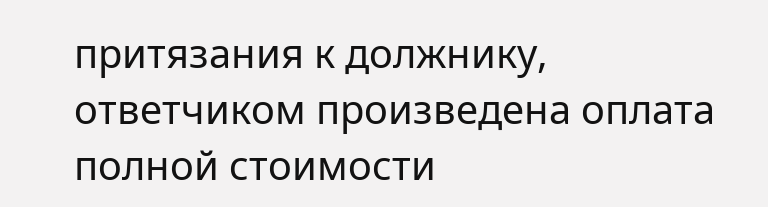притязания к должнику, ответчиком произведена оплата полной стоимости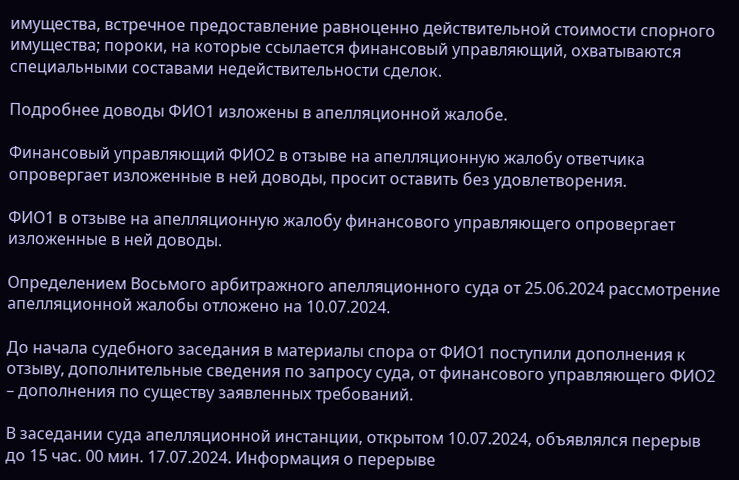имущества, встречное предоставление равноценно действительной стоимости спорного имущества; пороки, на которые ссылается финансовый управляющий, охватываются специальными составами недействительности сделок.

Подробнее доводы ФИО1 изложены в апелляционной жалобе.

Финансовый управляющий ФИО2 в отзыве на апелляционную жалобу ответчика опровергает изложенные в ней доводы, просит оставить без удовлетворения.

ФИО1 в отзыве на апелляционную жалобу финансового управляющего опровергает изложенные в ней доводы.

Определением Восьмого арбитражного апелляционного суда от 25.06.2024 рассмотрение апелляционной жалобы отложено на 10.07.2024.

До начала судебного заседания в материалы спора от ФИО1 поступили дополнения к отзыву, дополнительные сведения по запросу суда, от финансового управляющего ФИО2 – дополнения по существу заявленных требований.

В заседании суда апелляционной инстанции, открытом 10.07.2024, объявлялся перерыв до 15 час. 00 мин. 17.07.2024. Информация о перерыве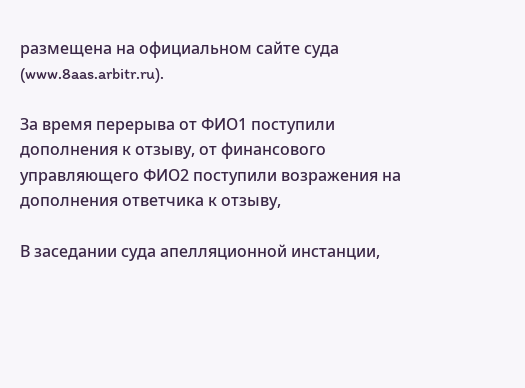размещена на официальном сайте суда (www.8aas.arbitr.ru).

За время перерыва от ФИО1 поступили дополнения к отзыву, от финансового управляющего ФИО2 поступили возражения на дополнения ответчика к отзыву,

В заседании суда апелляционной инстанции,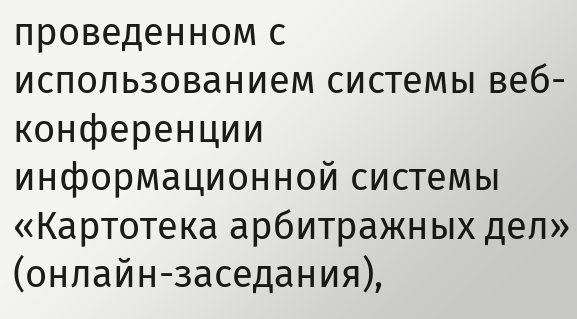проведенном с использованием системы веб-конференции информационной системы «Картотека арбитражных дел» (онлайн-заседания),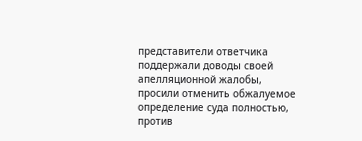представители ответчика поддержали доводы своей апелляционной жалобы, просили отменить обжалуемое определение суда полностью, против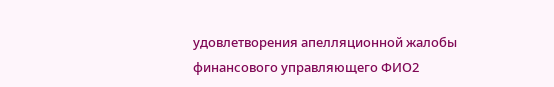удовлетворения апелляционной жалобы финансового управляющего ФИО2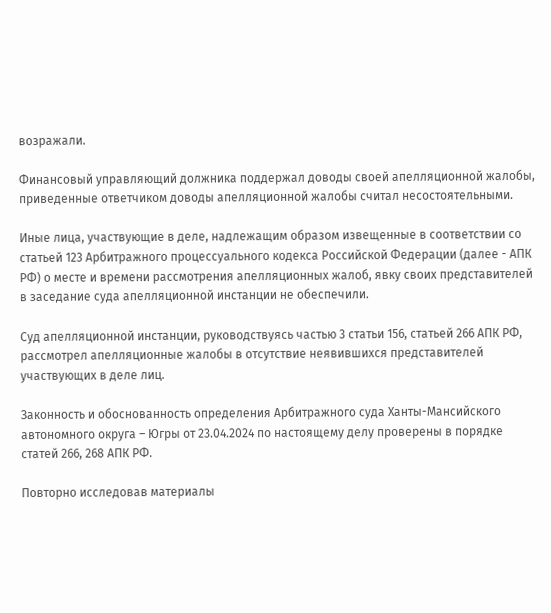возражали.

Финансовый управляющий должника поддержал доводы своей апелляционной жалобы, приведенные ответчиком доводы апелляционной жалобы считал несостоятельными.

Иные лица, участвующие в деле, надлежащим образом извещенные в соответствии со статьей 123 Арбитражного процессуального кодекса Российской Федерации (далее - АПК РФ) о месте и времени рассмотрения апелляционных жалоб, явку своих представителей в заседание суда апелляционной инстанции не обеспечили.

Суд апелляционной инстанции, руководствуясь частью 3 статьи 156, статьей 266 АПК РФ, рассмотрел апелляционные жалобы в отсутствие неявившихся представителей участвующих в деле лиц.

Законность и обоснованность определения Арбитражного суда Ханты-Мансийского автономного округа – Югры от 23.04.2024 по настоящему делу проверены в порядке статей 266, 268 АПК РФ.

Повторно исследовав материалы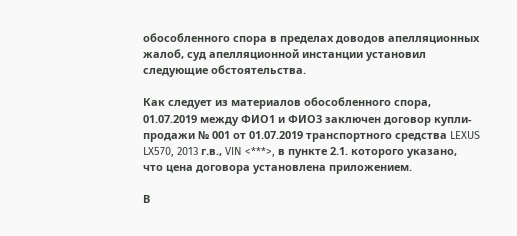обособленного спора в пределах доводов апелляционных жалоб, суд апелляционной инстанции установил следующие обстоятельства.

Как следует из материалов обособленного спора, 01.07.2019 между ФИО1 и ФИО3 заключен договор купли-продажи № 001 от 01.07.2019 транспортного средства LEXUS LX570, 2013 г.в., VIN <***>, в пункте 2.1. которого указано, что цена договора установлена приложением.

В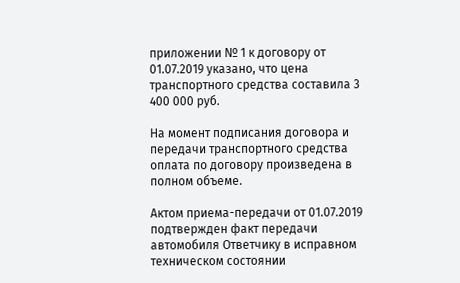приложении № 1 к договору от 01.07.2019 указано, что цена транспортного средства составила 3 400 000 руб.

На момент подписания договора и передачи транспортного средства оплата по договору произведена в полном объеме.

Актом приема-передачи от 01.07.2019 подтвержден факт передачи автомобиля Ответчику в исправном техническом состоянии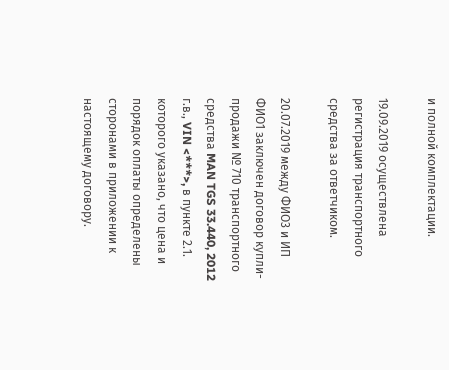и полной комплектации.

19.09.2019 осуществлена регистрация транспортного средства за ответчиком.

20.07.2019 между ФИО3 и ИП ФИО1 заключен договор купли-продажи № 710 транспортного средства MAN TGS 33.440, 2012 г.в., VIN <***>, в пункте 2.1. которого указано, что цена и порядок оплаты определены сторонами в приложении к настоящему договору.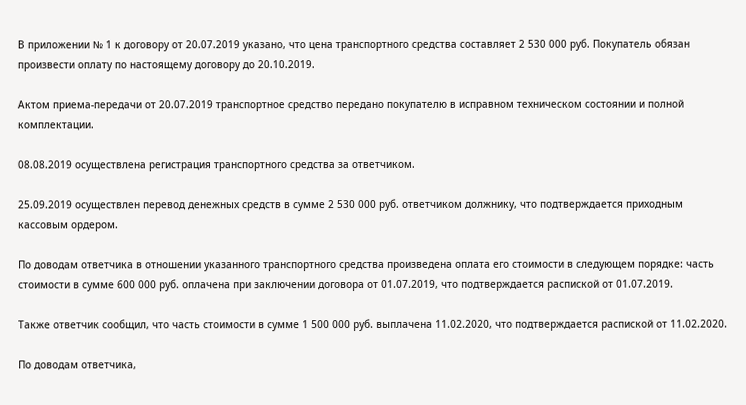В приложении № 1 к договору от 20.07.2019 указано, что цена транспортного средства составляет 2 530 000 руб. Покупатель обязан произвести оплату по настоящему договору до 20.10.2019.

Актом приема-передачи от 20.07.2019 транспортное средство передано покупателю в исправном техническом состоянии и полной комплектации.

08.08.2019 осуществлена регистрация транспортного средства за ответчиком.

25.09.2019 осуществлен перевод денежных средств в сумме 2 530 000 руб. ответчиком должнику, что подтверждается приходным кассовым ордером.

По доводам ответчика в отношении указанного транспортного средства произведена оплата его стоимости в следующем порядке: часть стоимости в сумме 600 000 руб. оплачена при заключении договора от 01.07.2019, что подтверждается распиской от 01.07.2019.

Также ответчик сообщил, что часть стоимости в сумме 1 500 000 руб. выплачена 11.02.2020, что подтверждается распиской от 11.02.2020.

По доводам ответчика,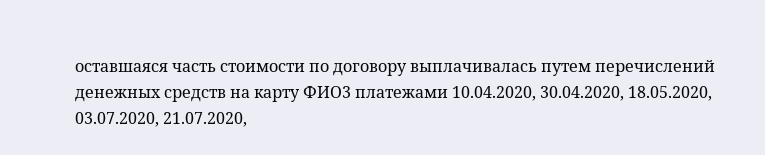оставшаяся часть стоимости по договору выплачивалась путем перечислений денежных средств на карту ФИО3 платежами 10.04.2020, 30.04.2020, 18.05.2020, 03.07.2020, 21.07.2020,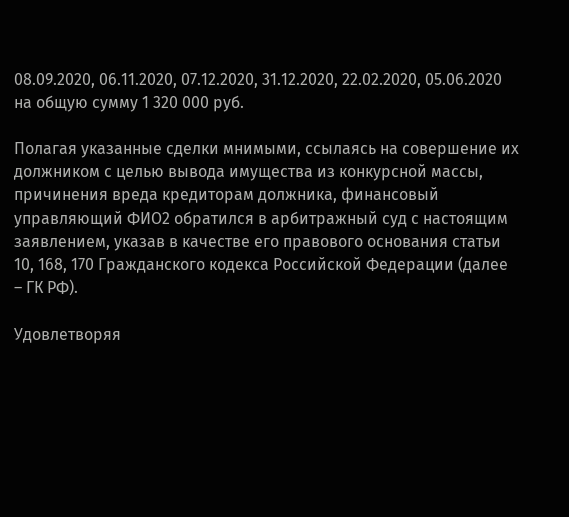08.09.2020, 06.11.2020, 07.12.2020, 31.12.2020, 22.02.2020, 05.06.2020 на общую сумму 1 320 000 руб.

Полагая указанные сделки мнимыми, ссылаясь на совершение их должником с целью вывода имущества из конкурсной массы, причинения вреда кредиторам должника, финансовый управляющий ФИО2 обратился в арбитражный суд с настоящим заявлением, указав в качестве его правового основания статьи 10, 168, 170 Гражданского кодекса Российской Федерации (далее – ГК РФ).

Удовлетворяя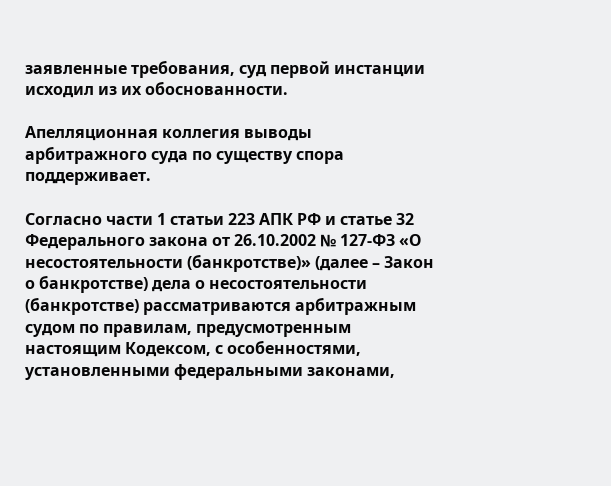заявленные требования, суд первой инстанции исходил из их обоснованности.

Апелляционная коллегия выводы арбитражного суда по существу спора поддерживает.

Согласно части 1 статьи 223 АПК РФ и статье 32 Федерального закона от 26.10.2002 № 127-ФЗ «О несостоятельности (банкротстве)» (далее – Закон о банкротстве) дела о несостоятельности (банкротстве) рассматриваются арбитражным судом по правилам, предусмотренным настоящим Кодексом, с особенностями, установленными федеральными законами,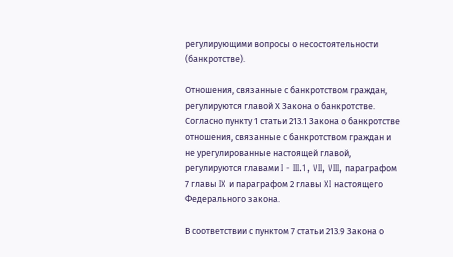регулирующими вопросы о несостоятельности (банкротстве).

Отношения, связанные с банкротством граждан, регулируются главой Х Закона о банкротстве. Согласно пункту 1 статьи 213.1 Закона о банкротстве отношения, связанные с банкротством граждан и не урегулированные настоящей главой, регулируются главами I - III.1, VII, VIII, параграфом 7 главы IX и параграфом 2 главы XI настоящего Федерального закона.

В соответствии с пунктом 7 статьи 213.9 Закона о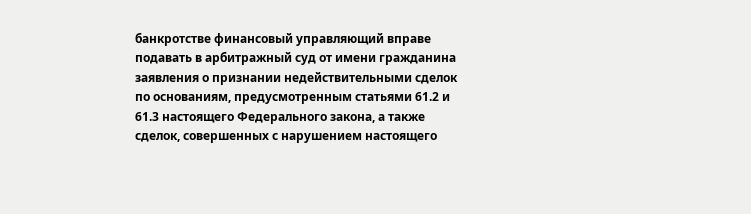банкротстве финансовый управляющий вправе подавать в арбитражный суд от имени гражданина заявления о признании недействительными сделок по основаниям, предусмотренным статьями 61.2 и 61.3 настоящего Федерального закона, а также сделок, совершенных с нарушением настоящего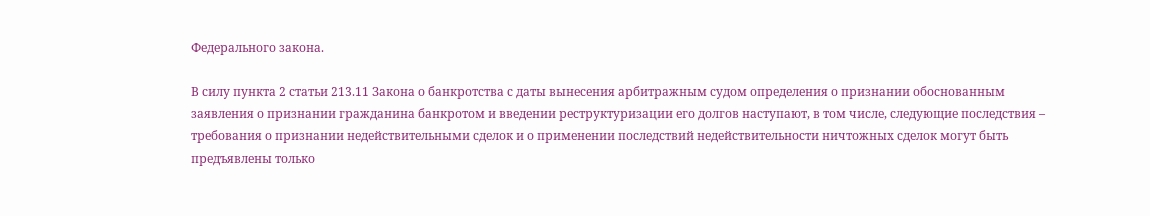Федерального закона.

В силу пункта 2 статьи 213.11 Закона о банкротства с даты вынесения арбитражным судом определения о признании обоснованным заявления о признании гражданина банкротом и введении реструктуризации его долгов наступают, в том числе, следующие последствия – требования о признании недействительными сделок и о применении последствий недействительности ничтожных сделок могут быть предъявлены только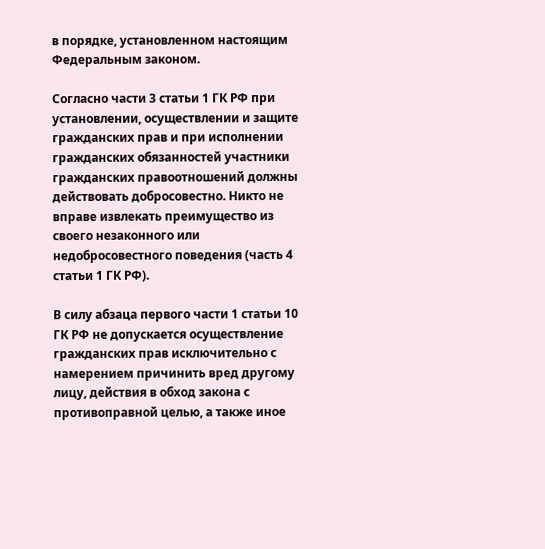в порядке, установленном настоящим Федеральным законом.

Согласно части 3 статьи 1 ГК РФ при установлении, осуществлении и защите гражданских прав и при исполнении гражданских обязанностей участники гражданских правоотношений должны действовать добросовестно. Никто не вправе извлекать преимущество из своего незаконного или недобросовестного поведения (часть 4 статьи 1 ГК РФ).

В силу абзаца первого части 1 статьи 10 ГК РФ не допускается осуществление гражданских прав исключительно с намерением причинить вред другому лицу, действия в обход закона с противоправной целью, а также иное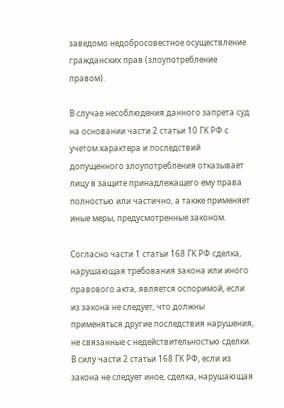заведомо недобросовестное осуществление гражданских прав (злоупотребление правом).

В случае несоблюдения данного запрета суд на основании части 2 статьи 10 ГК РФ с учетом характера и последствий допущенного злоупотребления отказывает лицу в защите принадлежащего ему права полностью или частично, а также применяет иные меры, предусмотренные законом.

Согласно части 1 статьи 168 ГК РФ сделка, нарушающая требования закона или иного правового акта, является оспоримой, если из закона не следует, что должны применяться другие последствия нарушения, не связанные с недействительностью сделки. В силу части 2 статьи 168 ГК РФ, если из закона не следует иное, сделка, нарушающая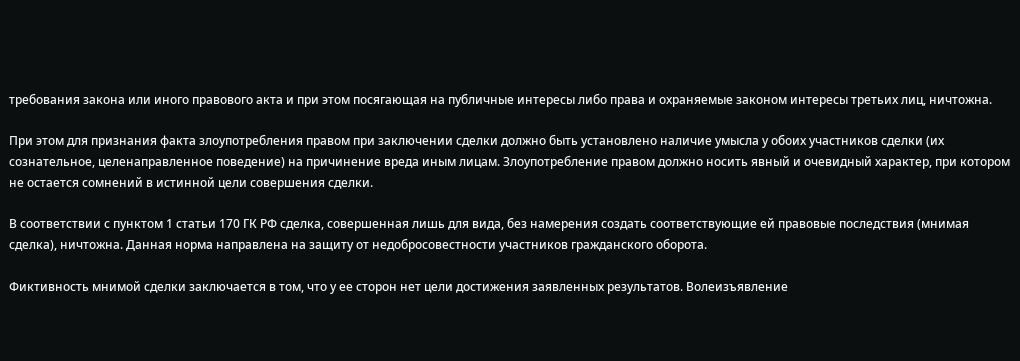требования закона или иного правового акта и при этом посягающая на публичные интересы либо права и охраняемые законом интересы третьих лиц, ничтожна.

При этом для признания факта злоупотребления правом при заключении сделки должно быть установлено наличие умысла у обоих участников сделки (их сознательное, целенаправленное поведение) на причинение вреда иным лицам. Злоупотребление правом должно носить явный и очевидный характер, при котором не остается сомнений в истинной цели совершения сделки.

В соответствии с пунктом 1 статьи 170 ГК РФ сделка, совершенная лишь для вида, без намерения создать соответствующие ей правовые последствия (мнимая сделка), ничтожна. Данная норма направлена на защиту от недобросовестности участников гражданского оборота.

Фиктивность мнимой сделки заключается в том, что у ее сторон нет цели достижения заявленных результатов. Волеизъявление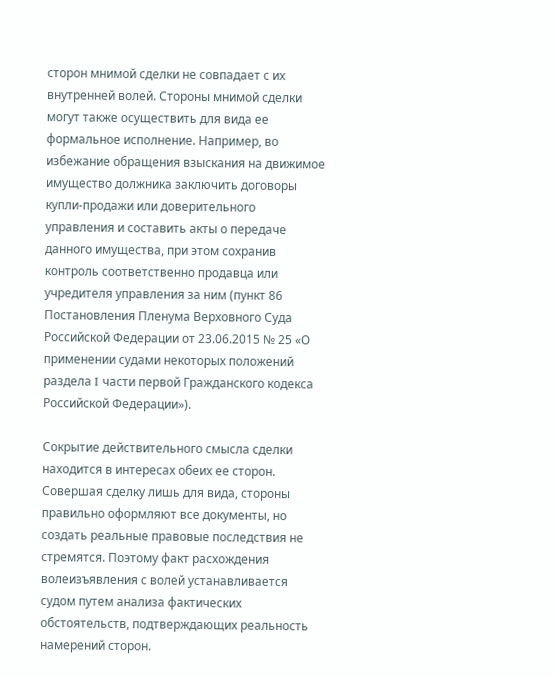сторон мнимой сделки не совпадает с их внутренней волей. Стороны мнимой сделки могут также осуществить для вида ее формальное исполнение. Например, во избежание обращения взыскания на движимое имущество должника заключить договоры купли-продажи или доверительного управления и составить акты о передаче данного имущества, при этом сохранив контроль соответственно продавца или учредителя управления за ним (пункт 86 Постановления Пленума Верховного Суда Российской Федерации от 23.06.2015 № 25 «О применении судами некоторых положений раздела I части первой Гражданского кодекса Российской Федерации»).

Сокрытие действительного смысла сделки находится в интересах обеих ее сторон. Совершая сделку лишь для вида, стороны правильно оформляют все документы, но создать реальные правовые последствия не стремятся. Поэтому факт расхождения волеизъявления с волей устанавливается судом путем анализа фактических обстоятельств, подтверждающих реальность намерений сторон.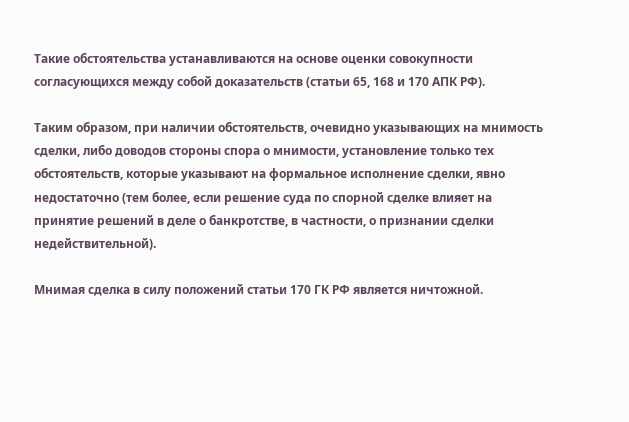Такие обстоятельства устанавливаются на основе оценки совокупности согласующихся между собой доказательств (статьи 65, 168 и 170 АПК РФ).

Таким образом, при наличии обстоятельств, очевидно указывающих на мнимость сделки, либо доводов стороны спора о мнимости, установление только тех обстоятельств, которые указывают на формальное исполнение сделки, явно недостаточно (тем более, если решение суда по спорной сделке влияет на принятие решений в деле о банкротстве, в частности, о признании сделки недействительной).

Мнимая сделка в силу положений статьи 170 ГК РФ является ничтожной.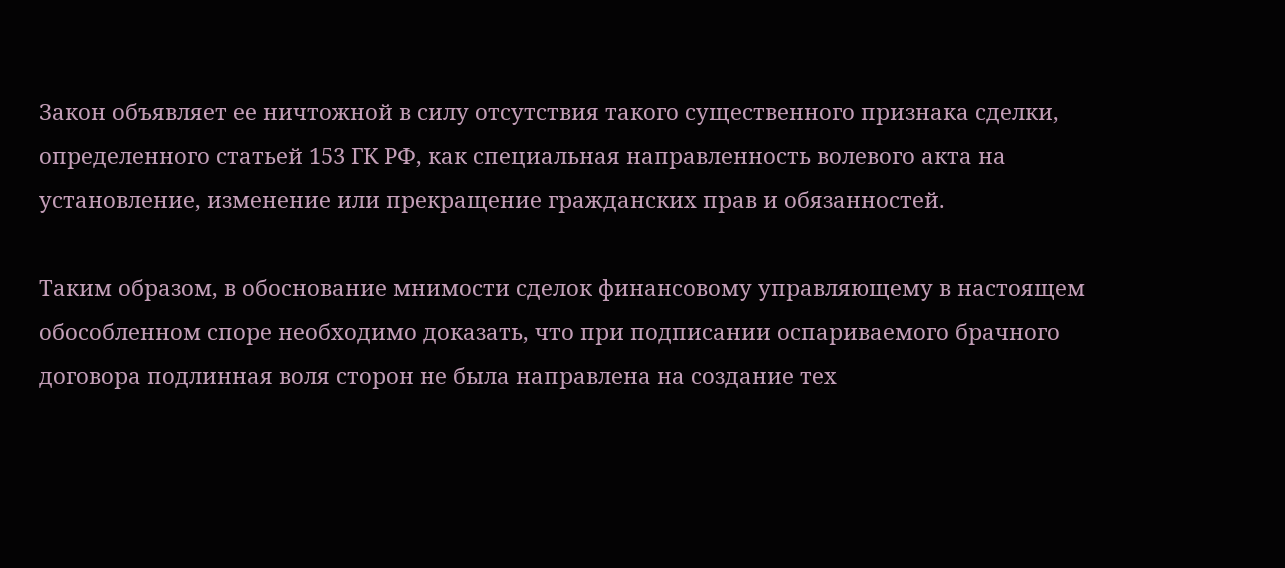Закон объявляет ее ничтожной в силу отсутствия такого существенного признака сделки, определенного статьей 153 ГК РФ, как специальная направленность волевого акта на установление, изменение или прекращение гражданских прав и обязанностей.

Таким образом, в обоснование мнимости сделок финансовому управляющему в настоящем обособленном споре необходимо доказать, что при подписании оспариваемого брачного договора подлинная воля сторон не была направлена на создание тех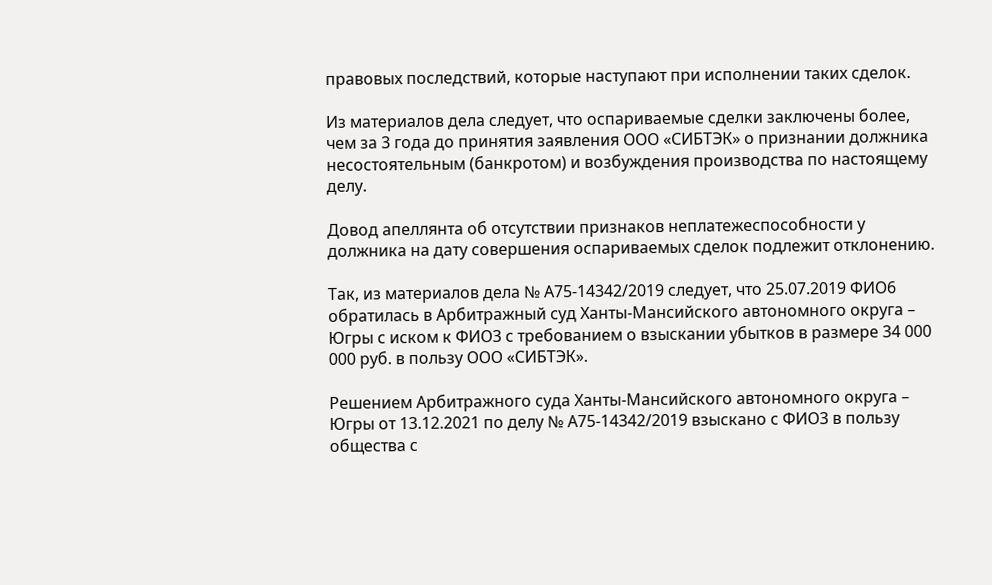правовых последствий, которые наступают при исполнении таких сделок.

Из материалов дела следует, что оспариваемые сделки заключены более, чем за 3 года до принятия заявления ООО «СИБТЭК» о признании должника несостоятельным (банкротом) и возбуждения производства по настоящему делу.

Довод апеллянта об отсутствии признаков неплатежеспособности у должника на дату совершения оспариваемых сделок подлежит отклонению.

Так, из материалов дела № А75-14342/2019 следует, что 25.07.2019 ФИО6 обратилась в Арбитражный суд Ханты-Мансийского автономного округа – Югры с иском к ФИО3 с требованием о взыскании убытков в размере 34 000 000 руб. в пользу ООО «СИБТЭК».

Решением Арбитражного суда Ханты-Мансийского автономного округа – Югры от 13.12.2021 по делу № А75-14342/2019 взыскано с ФИО3 в пользу общества с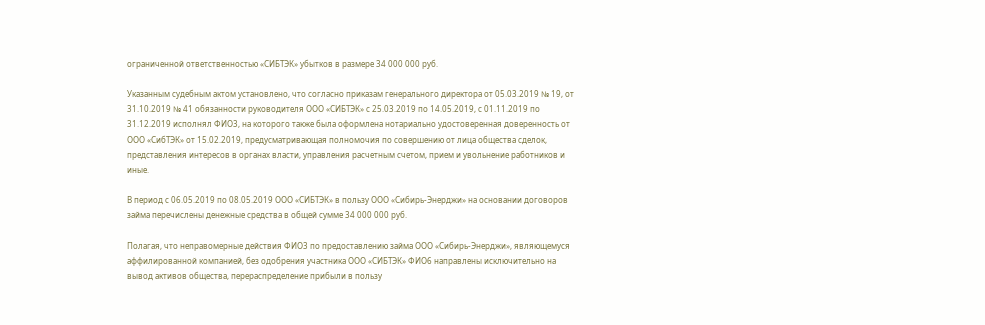ограниченной ответственностью «СИБТЭК» убытков в размере 34 000 000 руб.

Указанным судебным актом установлено, что согласно приказам генерального директора от 05.03.2019 № 19, от 31.10.2019 № 41 обязанности руководителя ООО «СИБТЭК» с 25.03.2019 по 14.05.2019, с 01.11.2019 по 31.12.2019 исполнял ФИО3, на которого также была оформлена нотариально удостоверенная доверенность от ООО «СибТЭК» от 15.02.2019, предусматривающая полномочия по совершению от лица общества сделок, представления интересов в органах власти, управления расчетным счетом, прием и увольнение работников и иные.

В период с 06.05.2019 по 08.05.2019 ООО «СИБТЭК» в пользу ООО «Сибирь-Энерджи» на основании договоров займа перечислены денежные средства в общей сумме 34 000 000 руб.

Полагая, что неправомерные действия ФИО3 по предоставлению займа ООО «Сибирь-Энерджи», являющемуся аффилированной компанией, без одобрения участника ООО «СИБТЭК» ФИО6 направлены исключительно на вывод активов общества, перераспределение прибыли в пользу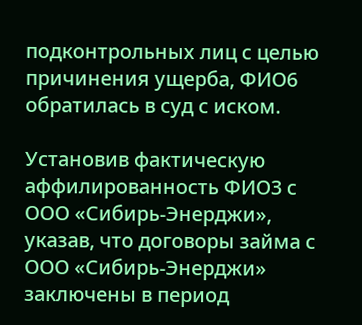подконтрольных лиц с целью причинения ущерба, ФИО6 обратилась в суд с иском.

Установив фактическую аффилированность ФИО3 с ООО «Сибирь-Энерджи», указав, что договоры займа с ООО «Сибирь-Энерджи» заключены в период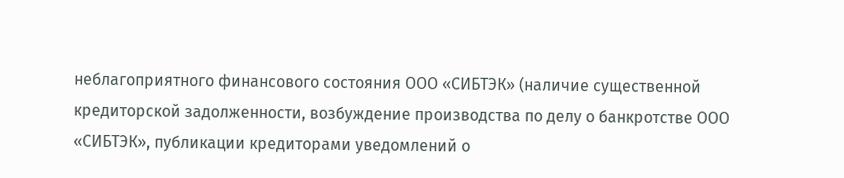неблагоприятного финансового состояния ООО «СИБТЭК» (наличие существенной кредиторской задолженности, возбуждение производства по делу о банкротстве ООО «СИБТЭК», публикации кредиторами уведомлений о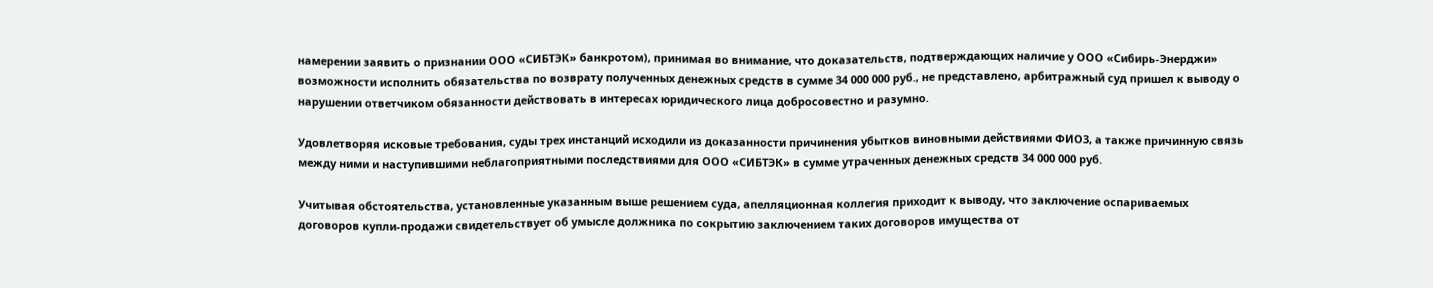намерении заявить о признании ООО «СИБТЭК» банкротом), принимая во внимание, что доказательств, подтверждающих наличие у ООО «Сибирь-Энерджи» возможности исполнить обязательства по возврату полученных денежных средств в сумме 34 000 000 руб., не представлено, арбитражный суд пришел к выводу о нарушении ответчиком обязанности действовать в интересах юридического лица добросовестно и разумно.

Удовлетворяя исковые требования, суды трех инстанций исходили из доказанности причинения убытков виновными действиями ФИО3, а также причинную связь между ними и наступившими неблагоприятными последствиями для ООО «СИБТЭК» в сумме утраченных денежных средств 34 000 000 руб.

Учитывая обстоятельства, установленные указанным выше решением суда, апелляционная коллегия приходит к выводу, что заключение оспариваемых договоров купли-продажи свидетельствует об умысле должника по сокрытию заключением таких договоров имущества от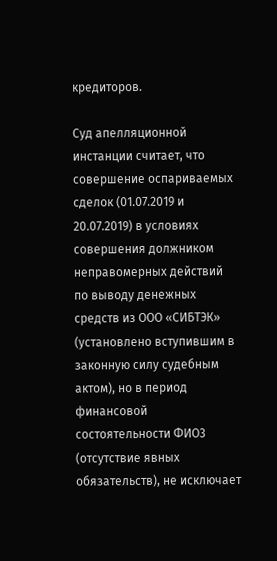кредиторов.

Суд апелляционной инстанции считает, что совершение оспариваемых сделок (01.07.2019 и 20.07.2019) в условиях совершения должником неправомерных действий по выводу денежных средств из ООО «СИБТЭК» (установлено вступившим в законную силу судебным актом), но в период финансовой состоятельности ФИО3 (отсутствие явных обязательств), не исключает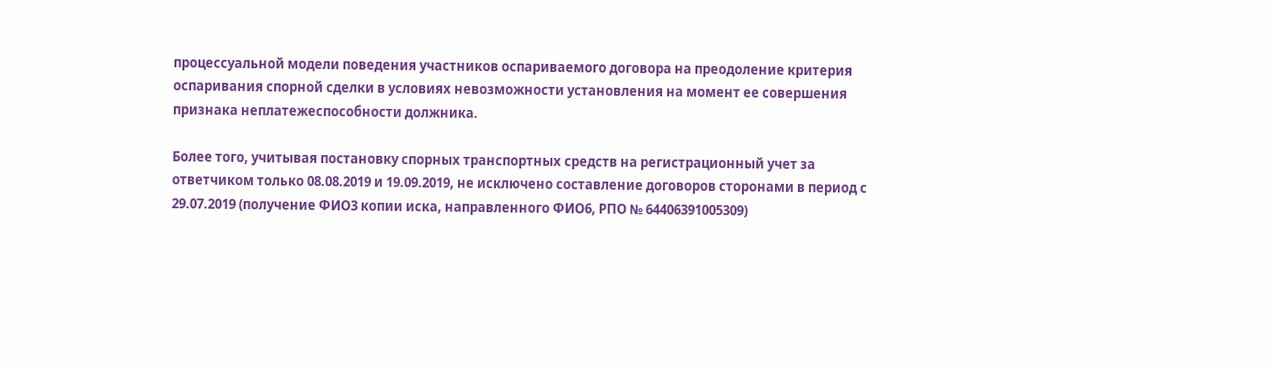процессуальной модели поведения участников оспариваемого договора на преодоление критерия оспаривания спорной сделки в условиях невозможности установления на момент ее совершения признака неплатежеспособности должника.

Более того, учитывая постановку спорных транспортных средств на регистрационный учет за ответчиком только 08.08.2019 и 19.09.2019, не исключено составление договоров сторонами в период с 29.07.2019 (получение ФИО3 копии иска, направленного ФИО6, РПО № 64406391005309)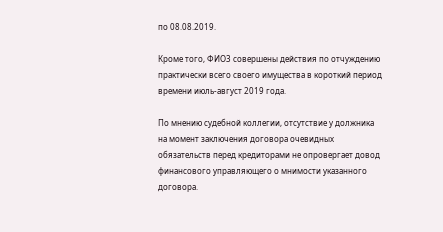по 08.08.2019.

Кроме того, ФИО3 совершены действия по отчуждению практически всего своего имущества в короткий период времени июль-август 2019 года.

По мнению судебной коллегии, отсутствие у должника на момент заключения договора очевидных обязательств перед кредиторами не опровергает довод финансового управляющего о мнимости указанного договора.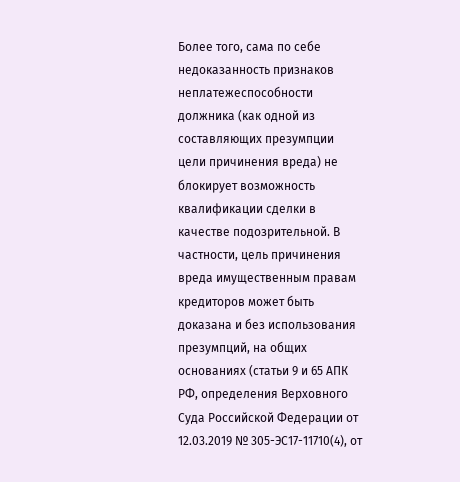Более того, сама по себе недоказанность признаков неплатежеспособности должника (как одной из составляющих презумпции цели причинения вреда) не блокирует возможность квалификации сделки в качестве подозрительной. В частности, цель причинения вреда имущественным правам кредиторов может быть доказана и без использования презумпций, на общих основаниях (статьи 9 и 65 АПК РФ, определения Верховного Суда Российской Федерации от 12.03.2019 № 305-ЭС17-11710(4), от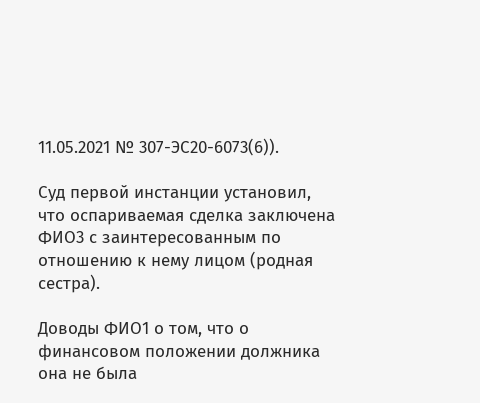11.05.2021 № 307-ЭС20-6073(6)).

Суд первой инстанции установил, что оспариваемая сделка заключена ФИО3 с заинтересованным по отношению к нему лицом (родная сестра).

Доводы ФИО1 о том, что о финансовом положении должника она не была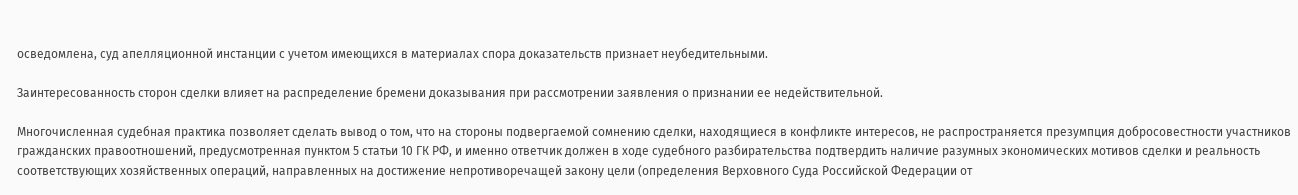осведомлена, суд апелляционной инстанции с учетом имеющихся в материалах спора доказательств признает неубедительными.

Заинтересованность сторон сделки влияет на распределение бремени доказывания при рассмотрении заявления о признании ее недействительной.

Многочисленная судебная практика позволяет сделать вывод о том, что на стороны подвергаемой сомнению сделки, находящиеся в конфликте интересов, не распространяется презумпция добросовестности участников гражданских правоотношений, предусмотренная пунктом 5 статьи 10 ГК РФ, и именно ответчик должен в ходе судебного разбирательства подтвердить наличие разумных экономических мотивов сделки и реальность соответствующих хозяйственных операций, направленных на достижение непротиворечащей закону цели (определения Верховного Суда Российской Федерации от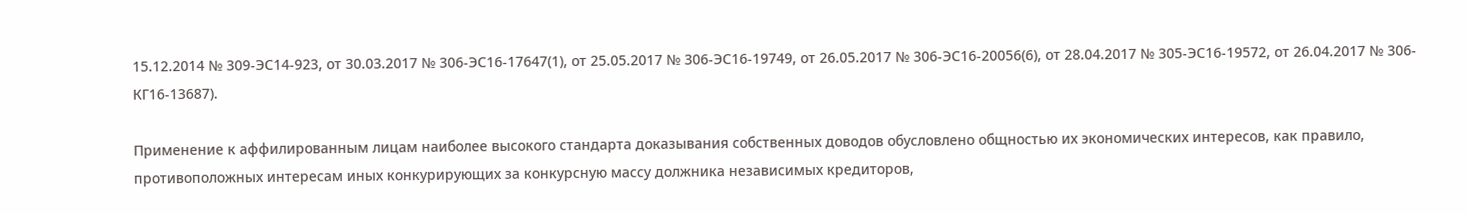15.12.2014 № 309-ЭС14-923, от 30.03.2017 № 306-ЭС16-17647(1), от 25.05.2017 № 306-ЭС16-19749, от 26.05.2017 № 306-ЭС16-20056(6), от 28.04.2017 № 305-ЭС16-19572, от 26.04.2017 № 306-КГ16-13687).

Применение к аффилированным лицам наиболее высокого стандарта доказывания собственных доводов обусловлено общностью их экономических интересов, как правило, противоположных интересам иных конкурирующих за конкурсную массу должника независимых кредиторов,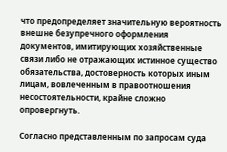что предопределяет значительную вероятность внешне безупречного оформления документов, имитирующих хозяйственные связи либо не отражающих истинное существо обязательства, достоверность которых иным лицам, вовлеченным в правоотношения несостоятельности, крайне сложно опровергнуть.

Согласно представленным по запросам суда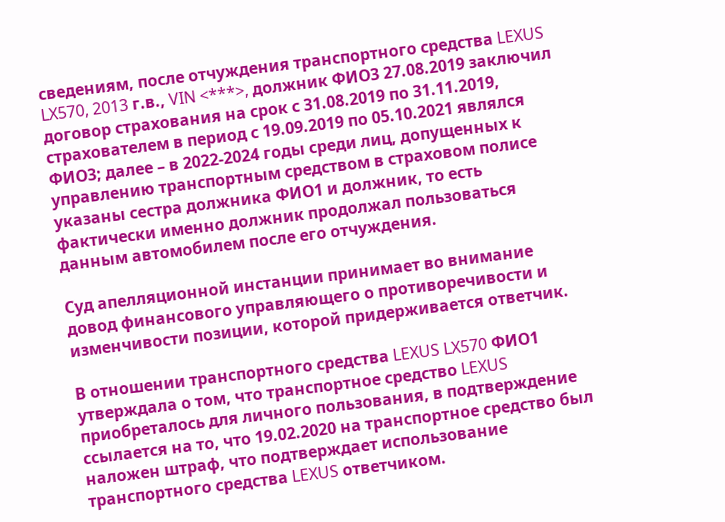сведениям, после отчуждения транспортного средства LEXUS LX570, 2013 г.в., VIN <***>, должник ФИО3 27.08.2019 заключил договор страхования на срок с 31.08.2019 по 31.11.2019, страхователем в период с 19.09.2019 по 05.10.2021 являлся ФИО3; далее – в 2022-2024 годы среди лиц, допущенных к управлению транспортным средством в страховом полисе указаны сестра должника ФИО1 и должник, то есть фактически именно должник продолжал пользоваться данным автомобилем после его отчуждения.

Суд апелляционной инстанции принимает во внимание довод финансового управляющего о противоречивости и изменчивости позиции, которой придерживается ответчик.

В отношении транспортного средства LEXUS LX570 ФИО1 утверждала о том, что транспортное средство LEXUS приобреталось для личного пользования, в подтверждение ссылается на то, что 19.02.2020 на транспортное средство был наложен штраф, что подтверждает использование транспортного средства LEXUS ответчиком.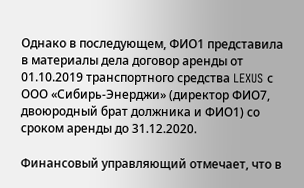Однако в последующем, ФИО1 представила в материалы дела договор аренды от 01.10.2019 транспортного средства LEXUS с ООО «Сибирь-Энерджи» (директор ФИО7, двоюродный брат должника и ФИО1) со сроком аренды до 31.12.2020.

Финансовый управляющий отмечает, что в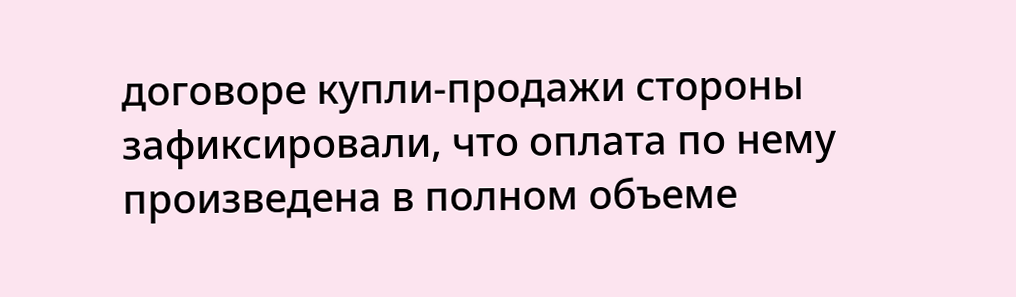договоре купли-продажи стороны зафиксировали, что оплата по нему произведена в полном объеме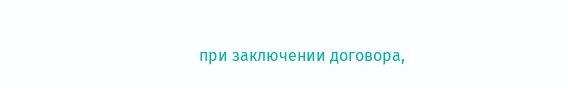при заключении договора,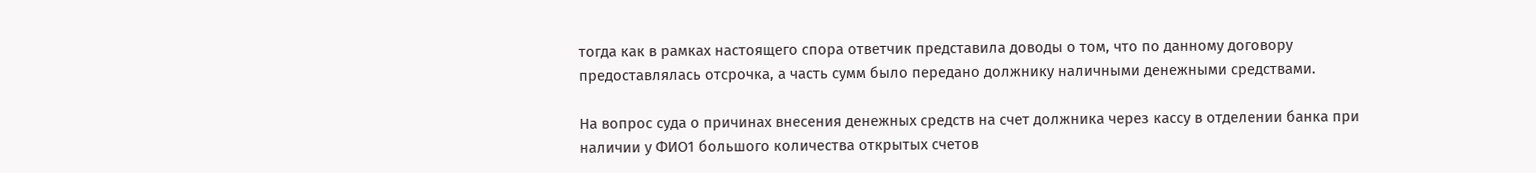тогда как в рамках настоящего спора ответчик представила доводы о том, что по данному договору предоставлялась отсрочка, а часть сумм было передано должнику наличными денежными средствами.

На вопрос суда о причинах внесения денежных средств на счет должника через кассу в отделении банка при наличии у ФИО1 большого количества открытых счетов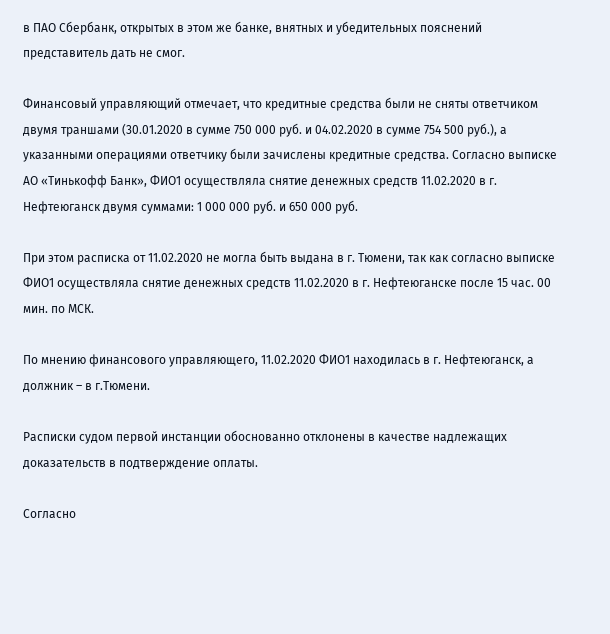в ПАО Сбербанк, открытых в этом же банке, внятных и убедительных пояснений представитель дать не смог.

Финансовый управляющий отмечает, что кредитные средства были не сняты ответчиком двумя траншами (30.01.2020 в сумме 750 000 руб. и 04.02.2020 в сумме 754 500 руб.), а указанными операциями ответчику были зачислены кредитные средства. Согласно выписке АО «Тинькофф Банк», ФИО1 осуществляла снятие денежных средств 11.02.2020 в г. Нефтеюганск двумя суммами: 1 000 000 руб. и 650 000 руб.

При этом расписка от 11.02.2020 не могла быть выдана в г. Тюмени, так как согласно выписке ФИО1 осуществляла снятие денежных средств 11.02.2020 в г. Нефтеюганске после 15 час. 00 мин. по МСК.

По мнению финансового управляющего, 11.02.2020 ФИО1 находилась в г. Нефтеюганск, а должник – в г.Тюмени.

Расписки судом первой инстанции обоснованно отклонены в качестве надлежащих доказательств в подтверждение оплаты.

Согласно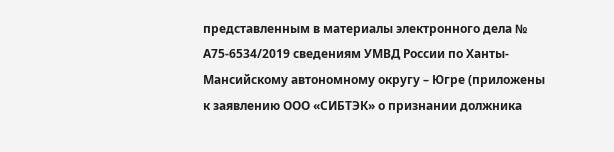представленным в материалы электронного дела № А75-6534/2019 сведениям УМВД России по Ханты-Мансийскому автономному округу – Югре (приложены к заявлению ООО «СИБТЭК» о признании должника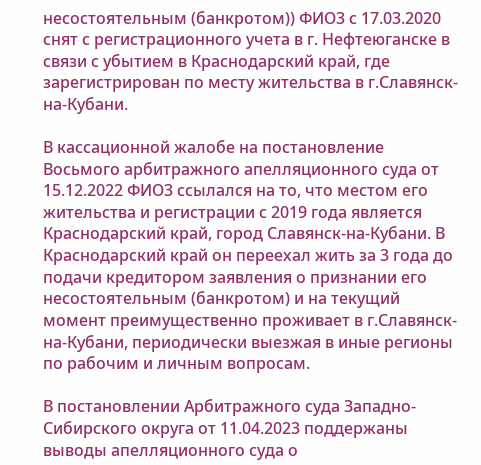несостоятельным (банкротом)) ФИО3 с 17.03.2020 снят с регистрационного учета в г. Нефтеюганске в связи с убытием в Краснодарский край, где зарегистрирован по месту жительства в г.Славянск-на-Кубани.

В кассационной жалобе на постановление Восьмого арбитражного апелляционного суда от 15.12.2022 ФИО3 ссылался на то, что местом его жительства и регистрации с 2019 года является Краснодарский край, город Славянск-на-Кубани. В Краснодарский край он переехал жить за 3 года до подачи кредитором заявления о признании его несостоятельным (банкротом) и на текущий момент преимущественно проживает в г.Славянск-на-Кубани, периодически выезжая в иные регионы по рабочим и личным вопросам.

В постановлении Арбитражного суда Западно-Сибирского округа от 11.04.2023 поддержаны выводы апелляционного суда о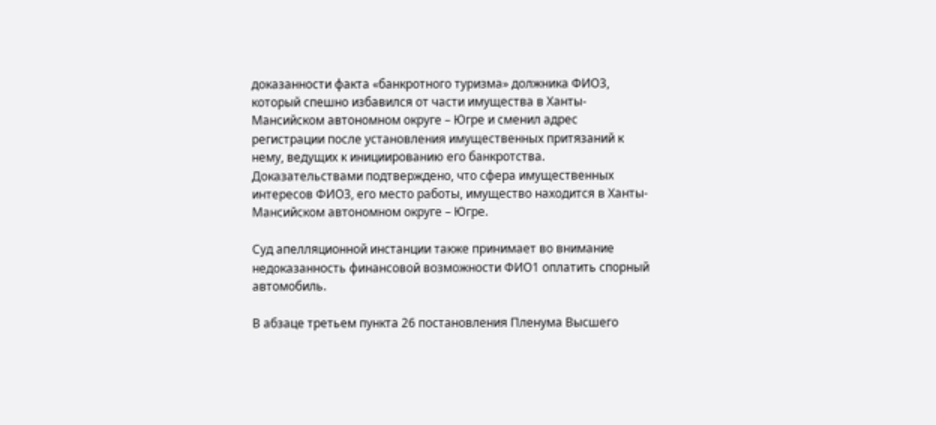доказанности факта «банкротного туризма» должника ФИО3, который спешно избавился от части имущества в Ханты-Мансийском автономном округе – Югре и сменил адрес регистрации после установления имущественных притязаний к нему, ведущих к инициированию его банкротства. Доказательствами подтверждено, что сфера имущественных интересов ФИО3, его место работы, имущество находится в Ханты-Мансийском автономном округе – Югре.

Суд апелляционной инстанции также принимает во внимание недоказанность финансовой возможности ФИО1 оплатить спорный автомобиль.

В абзаце третьем пункта 26 постановления Пленума Высшего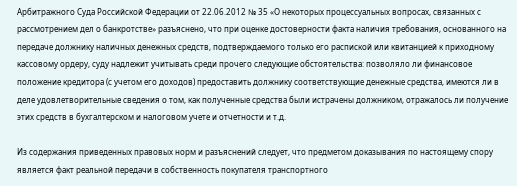Арбитражного Суда Российской Федерации от 22.06.2012 № 35 «О некоторых процессуальных вопросах, связанных с рассмотрением дел о банкротстве» разъяснено, что при оценке достоверности факта наличия требования, основанного на передаче должнику наличных денежных средств, подтверждаемого только его распиской или квитанцией к приходному кассовому ордеру, суду надлежит учитывать среди прочего следующие обстоятельства: позволяло ли финансовое положение кредитора (с учетом его доходов) предоставить должнику соответствующие денежные средства, имеются ли в деле удовлетворительные сведения о том, как полученные средства были истрачены должником, отражалось ли получение этих средств в бухгалтерском и налоговом учете и отчетности и т.д.

Из содержания приведенных правовых норм и разъяснений следует, что предметом доказывания по настоящему спору является факт реальной передачи в собственность покупателя транспортного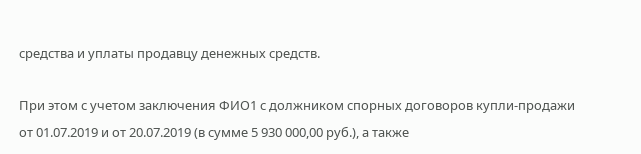средства и уплаты продавцу денежных средств.

При этом с учетом заключения ФИО1 с должником спорных договоров купли-продажи от 01.07.2019 и от 20.07.2019 (в сумме 5 930 000,00 руб.), а также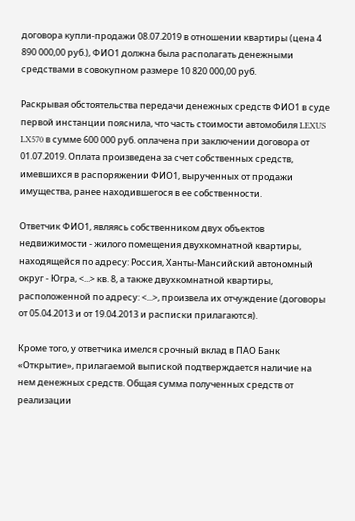договора купли-продажи 08.07.2019 в отношении квартиры (цена 4 890 000,00 руб.), ФИО1 должна была располагать денежными средствами в совокупном размере 10 820 000,00 руб.

Раскрывая обстоятельства передачи денежных средств ФИО1 в суде первой инстанции пояснила, что часть стоимости автомобиля LEXUS LX570 в сумме 600 000 руб. оплачена при заключении договора от 01.07.2019. Оплата произведена за счет собственных средств, имевшихся в распоряжении ФИО1, вырученных от продажи имущества, ранее находившегося в ее собственности.

Ответчик ФИО1, являясь собственником двух объектов недвижимости - жилого помещения двухкомнатной квартиры, находящейся по адресу: Россия, Ханты-Мансийский автономный округ - Югра, <...> кв. 8, а также двухкомнатной квартиры, расположенной по адресу: <...>, произвела их отчуждение (договоры от 05.04.2013 и от 19.04.2013 и расписки прилагаются).

Кроме того, у ответчика имелся срочный вклад в ПАО Банк «Открытие», прилагаемой выпиской подтверждается наличие на нем денежных средств. Общая сумма полученных средств от реализации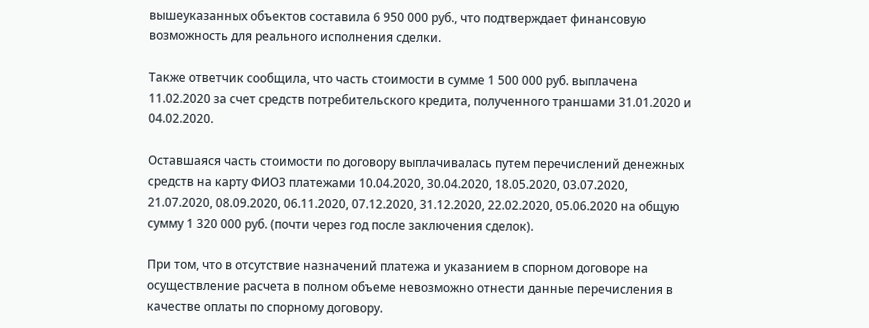вышеуказанных объектов составила 6 950 000 руб., что подтверждает финансовую возможность для реального исполнения сделки.

Также ответчик сообщила, что часть стоимости в сумме 1 500 000 руб. выплачена 11.02.2020 за счет средств потребительского кредита, полученного траншами 31.01.2020 и 04.02.2020.

Оставшаяся часть стоимости по договору выплачивалась путем перечислений денежных средств на карту ФИО3 платежами 10.04.2020, 30.04.2020, 18.05.2020, 03.07.2020, 21.07.2020, 08.09.2020, 06.11.2020, 07.12.2020, 31.12.2020, 22.02.2020, 05.06.2020 на общую сумму 1 320 000 руб. (почти через год после заключения сделок).

При том, что в отсутствие назначений платежа и указанием в спорном договоре на осуществление расчета в полном объеме невозможно отнести данные перечисления в качестве оплаты по спорному договору.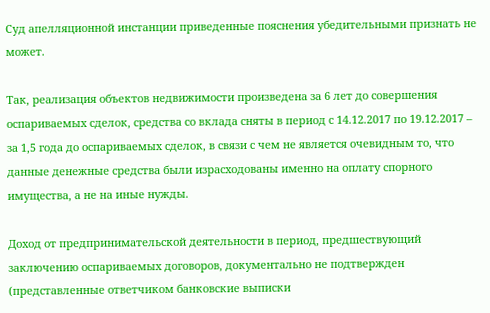Суд апелляционной инстанции приведенные пояснения убедительными признать не может.

Так, реализация объектов недвижимости произведена за 6 лет до совершения оспариваемых сделок, средства со вклада сняты в период с 14.12.2017 по 19.12.2017 – за 1,5 года до оспариваемых сделок, в связи с чем не является очевидным то, что данные денежные средства были израсходованы именно на оплату спорного имущества, а не на иные нужды.

Доход от предпринимательской деятельности в период, предшествующий заключению оспариваемых договоров, документально не подтвержден (представленные ответчиком банковские выписки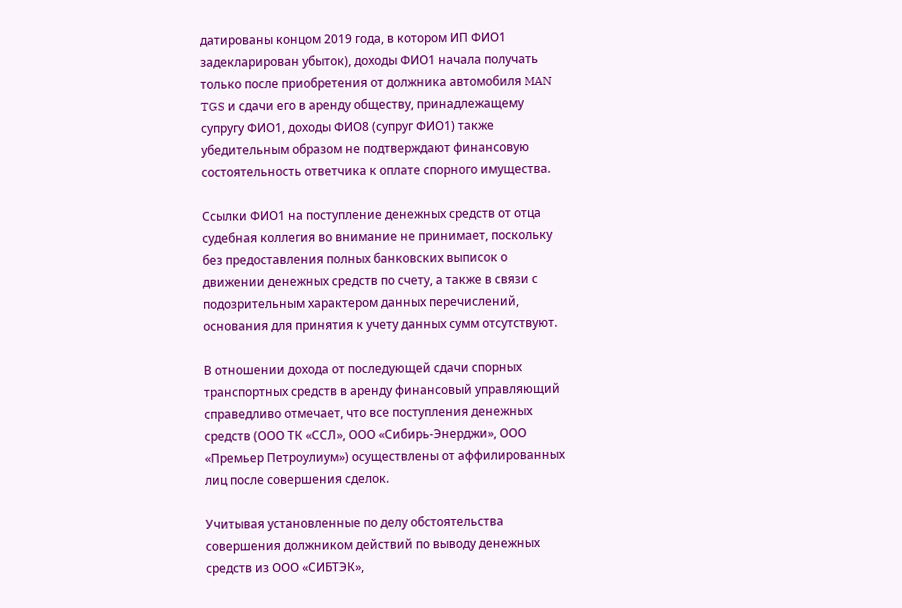датированы концом 2019 года, в котором ИП ФИО1 задекларирован убыток), доходы ФИО1 начала получать только после приобретения от должника автомобиля MAN TGS и сдачи его в аренду обществу, принадлежащему супругу ФИО1, доходы ФИО8 (супруг ФИО1) также убедительным образом не подтверждают финансовую состоятельность ответчика к оплате спорного имущества.

Ссылки ФИО1 на поступление денежных средств от отца судебная коллегия во внимание не принимает, поскольку без предоставления полных банковских выписок о движении денежных средств по счету, а также в связи с подозрительным характером данных перечислений, основания для принятия к учету данных сумм отсутствуют.

В отношении дохода от последующей сдачи спорных транспортных средств в аренду финансовый управляющий справедливо отмечает, что все поступления денежных средств (ООО ТК «ССЛ», ООО «Сибирь-Энерджи», ООО «Премьер Петроулиум») осуществлены от аффилированных лиц после совершения сделок.

Учитывая установленные по делу обстоятельства совершения должником действий по выводу денежных средств из ООО «СИБТЭК»,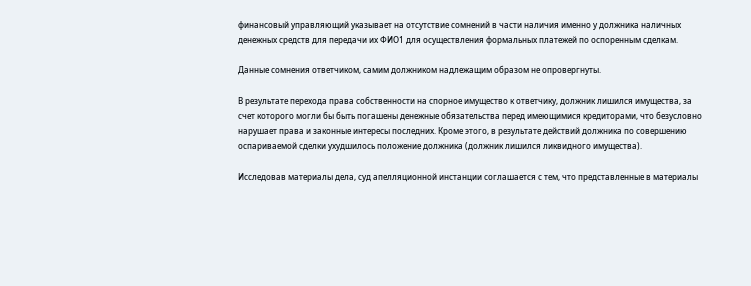финансовый управляющий указывает на отсутствие сомнений в части наличия именно у должника наличных денежных средств для передачи их ФИО1 для осуществления формальных платежей по оспоренным сделкам.

Данные сомнения ответчиком, самим должником надлежащим образом не опровергнуты.

В результате перехода права собственности на спорное имущество к ответчику, должник лишился имущества, за счет которого могли бы быть погашены денежные обязательства перед имеющимися кредиторами, что безусловно нарушает права и законные интересы последних. Кроме этого, в результате действий должника по совершению оспариваемой сделки ухудшилось положение должника (должник лишился ликвидного имущества).

Исследовав материалы дела, суд апелляционной инстанции соглашается с тем, что представленные в материалы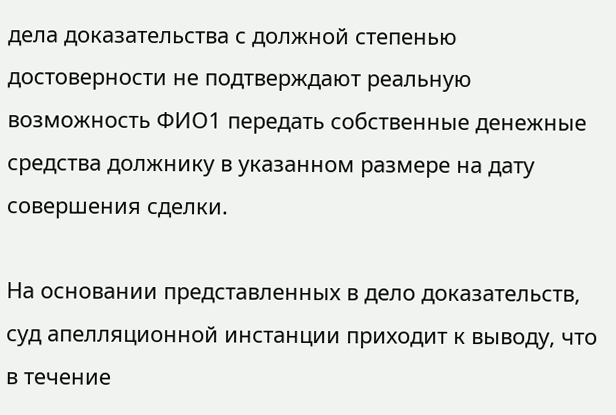дела доказательства с должной степенью достоверности не подтверждают реальную возможность ФИО1 передать собственные денежные средства должнику в указанном размере на дату совершения сделки.

На основании представленных в дело доказательств, суд апелляционной инстанции приходит к выводу, что в течение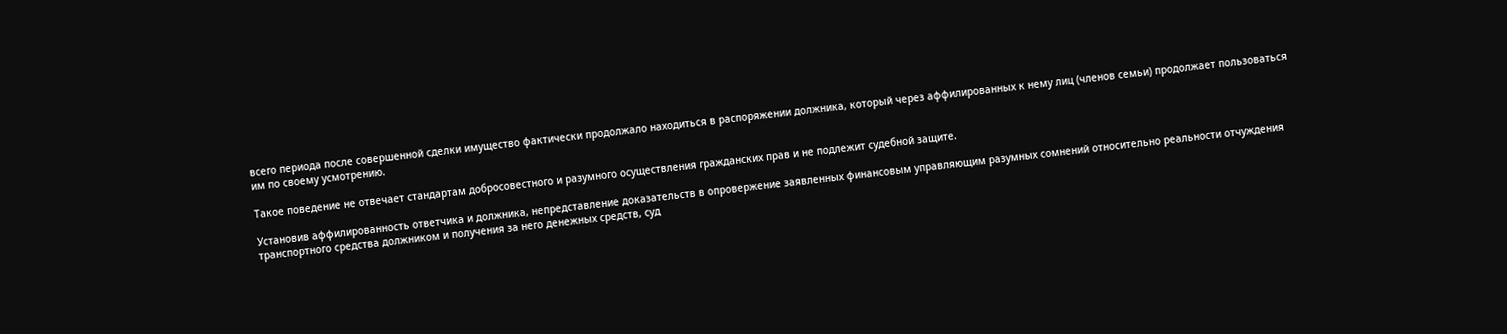всего периода после совершенной сделки имущество фактически продолжало находиться в распоряжении должника, который через аффилированных к нему лиц (членов семьи) продолжает пользоваться им по своему усмотрению.

Такое поведение не отвечает стандартам добросовестного и разумного осуществления гражданских прав и не подлежит судебной защите.

Установив аффилированность ответчика и должника, непредставление доказательств в опровержение заявленных финансовым управляющим разумных сомнений относительно реальности отчуждения транспортного средства должником и получения за него денежных средств, суд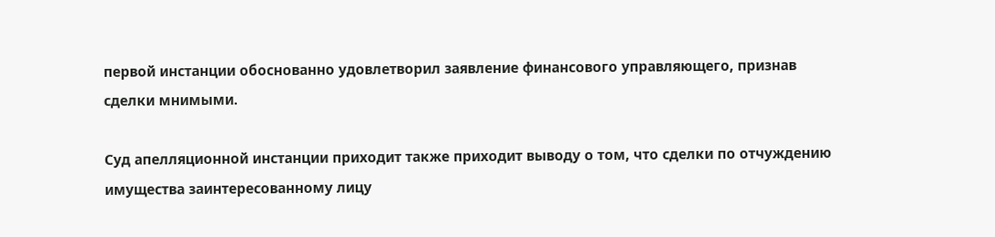первой инстанции обоснованно удовлетворил заявление финансового управляющего, признав сделки мнимыми.

Суд апелляционной инстанции приходит также приходит выводу о том, что сделки по отчуждению имущества заинтересованному лицу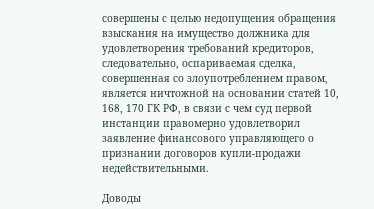совершены с целью недопущения обращения взыскания на имущество должника для удовлетворения требований кредиторов, следовательно, оспариваемая сделка, совершенная со злоупотреблением правом, является ничтожной на основании статей 10, 168, 170 ГК РФ, в связи с чем суд первой инстанции правомерно удовлетворил заявление финансового управляющего о признании договоров купли-продажи недействительными.

Доводы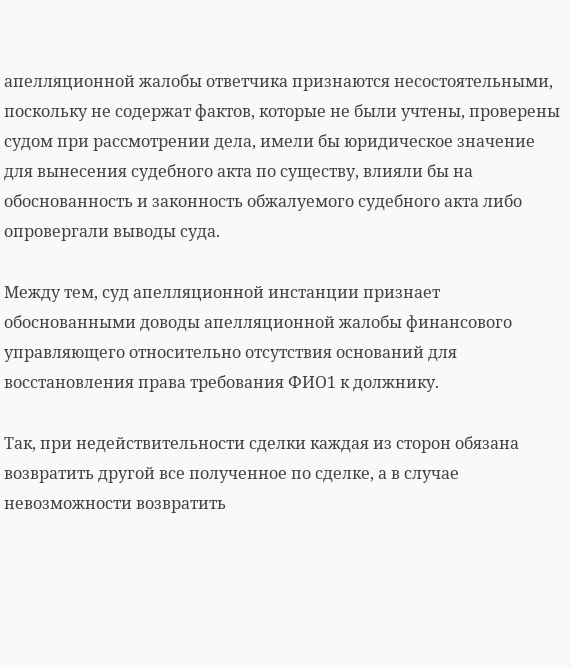апелляционной жалобы ответчика признаются несостоятельными, поскольку не содержат фактов, которые не были учтены, проверены судом при рассмотрении дела, имели бы юридическое значение для вынесения судебного акта по существу, влияли бы на обоснованность и законность обжалуемого судебного акта либо опровергали выводы суда.

Между тем, суд апелляционной инстанции признает обоснованными доводы апелляционной жалобы финансового управляющего относительно отсутствия оснований для восстановления права требования ФИО1 к должнику.

Так, при недействительности сделки каждая из сторон обязана возвратить другой все полученное по сделке, а в случае невозможности возвратить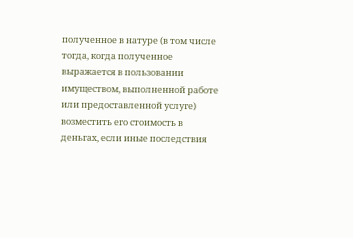полученное в натуре (в том числе тогда, когда полученное выражается в пользовании имуществом, выполненной работе или предоставленной услуге) возместить его стоимость в деньгах, если иные последствия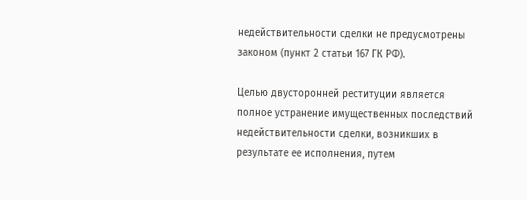недействительности сделки не предусмотрены законом (пункт 2 статьи 167 ГК РФ).

Целью двусторонней реституции является полное устранение имущественных последствий недействительности сделки, возникших в результате ее исполнения, путем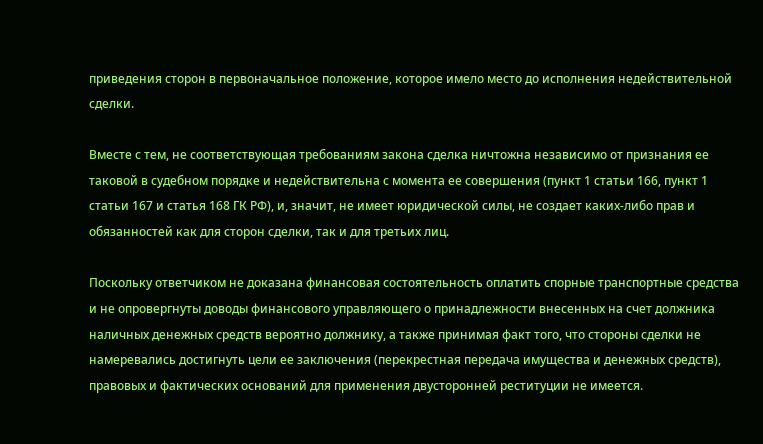приведения сторон в первоначальное положение, которое имело место до исполнения недействительной сделки.

Вместе с тем, не соответствующая требованиям закона сделка ничтожна независимо от признания ее таковой в судебном порядке и недействительна с момента ее совершения (пункт 1 статьи 166, пункт 1 статьи 167 и статья 168 ГК РФ), и, значит, не имеет юридической силы, не создает каких-либо прав и обязанностей как для сторон сделки, так и для третьих лиц.

Поскольку ответчиком не доказана финансовая состоятельность оплатить спорные транспортные средства и не опровергнуты доводы финансового управляющего о принадлежности внесенных на счет должника наличных денежных средств вероятно должнику, а также принимая факт того, что стороны сделки не намеревались достигнуть цели ее заключения (перекрестная передача имущества и денежных средств), правовых и фактических оснований для применения двусторонней реституции не имеется.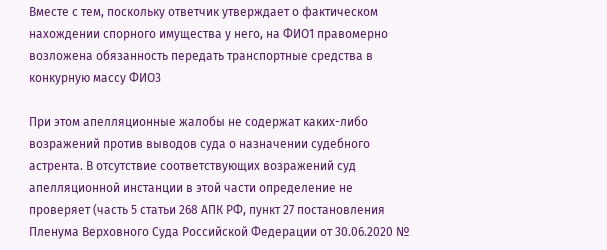Вместе с тем, поскольку ответчик утверждает о фактическом нахождении спорного имущества у него, на ФИО1 правомерно возложена обязанность передать транспортные средства в конкурную массу ФИО3

При этом апелляционные жалобы не содержат каких-либо возражений против выводов суда о назначении судебного астрента. В отсутствие соответствующих возражений суд апелляционной инстанции в этой части определение не проверяет (часть 5 статьи 268 АПК РФ, пункт 27 постановления Пленума Верховного Суда Российской Федерации от 30.06.2020 №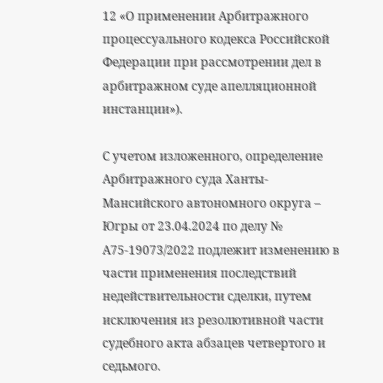12 «О применении Арбитражного процессуального кодекса Российской Федерации при рассмотрении дел в арбитражном суде апелляционной инстанции»).

С учетом изложенного, определение Арбитражного суда Ханты-Мансийского автономного округа – Югры от 23.04.2024 по делу № А75-19073/2022 подлежит изменению в части применения последствий недействительности сделки, путем исключения из резолютивной части судебного акта абзацев четвертого и седьмого.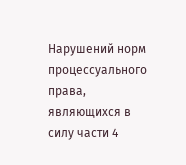Нарушений норм процессуального права, являющихся в силу части 4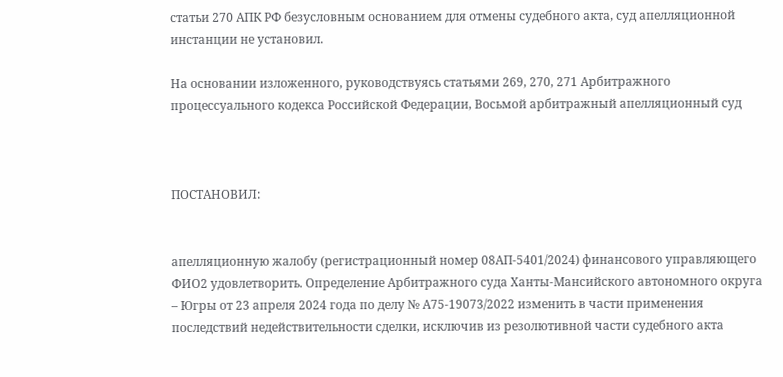статьи 270 АПК РФ безусловным основанием для отмены судебного акта, суд апелляционной инстанции не установил.

На основании изложенного, руководствуясь статьями 269, 270, 271 Арбитражного процессуального кодекса Российской Федерации, Восьмой арбитражный апелляционный суд



ПОСТАНОВИЛ:


апелляционную жалобу (регистрационный номер 08АП-5401/2024) финансового управляющего ФИО2 удовлетворить. Определение Арбитражного суда Ханты-Мансийского автономного округа – Югры от 23 апреля 2024 года по делу № А75-19073/2022 изменить в части применения последствий недействительности сделки, исключив из резолютивной части судебного акта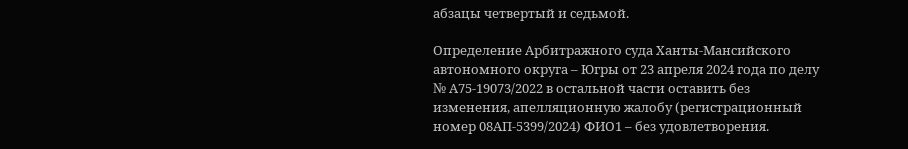абзацы четвертый и седьмой.

Определение Арбитражного суда Ханты-Мансийского автономного округа – Югры от 23 апреля 2024 года по делу № А75-19073/2022 в остальной части оставить без изменения, апелляционную жалобу (регистрационный номер 08АП-5399/2024) ФИО1 – без удовлетворения.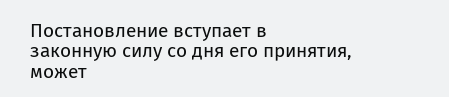Постановление вступает в законную силу со дня его принятия, может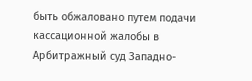быть обжаловано путем подачи кассационной жалобы в Арбитражный суд Западно-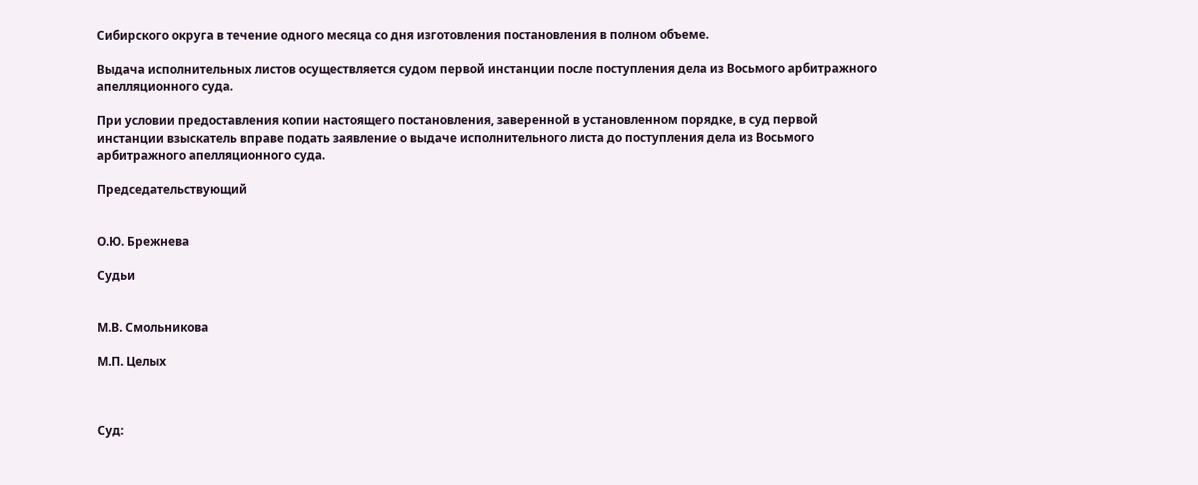Cибирского округа в течение одного месяца со дня изготовления постановления в полном объеме.

Выдача исполнительных листов осуществляется судом первой инстанции после поступления дела из Восьмого арбитражного апелляционного суда.

При условии предоставления копии настоящего постановления, заверенной в установленном порядке, в суд первой инстанции взыскатель вправе подать заявление о выдаче исполнительного листа до поступления дела из Восьмого арбитражного апелляционного суда.

Председательствующий


О.Ю. Брежнева

Судьи


М.В. Смольникова

М.П. Целых



Суд: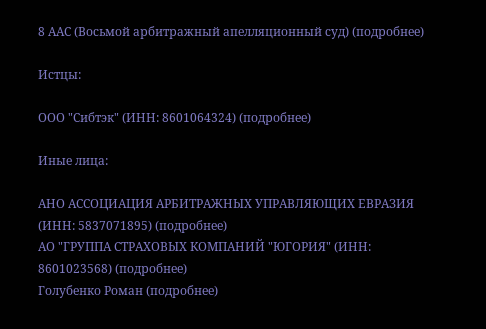8 ААС (Восьмой арбитражный апелляционный суд) (подробнее)

Истцы:

ООО "Сибтэк" (ИНН: 8601064324) (подробнее)

Иные лица:

АНО АССОЦИАЦИЯ АРБИТРАЖНЫХ УПРАВЛЯЮЩИХ ЕВРАЗИЯ (ИНН: 5837071895) (подробнее)
АО "ГРУППА СТРАХОВЫХ КОМПАНИЙ "ЮГОРИЯ" (ИНН: 8601023568) (подробнее)
Голубенко Роман (подробнее)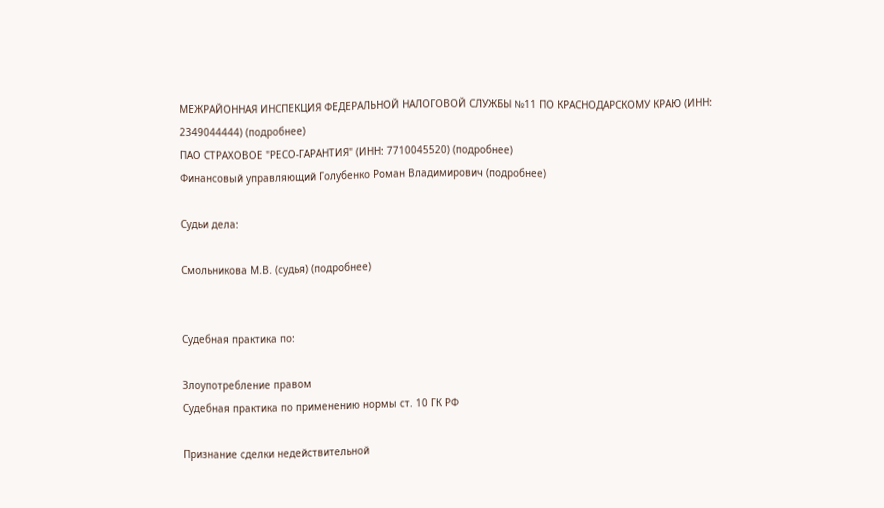МЕЖРАЙОННАЯ ИНСПЕКЦИЯ ФЕДЕРАЛЬНОЙ НАЛОГОВОЙ СЛУЖБЫ №11 ПО КРАСНОДАРСКОМУ КРАЮ (ИНН: 2349044444) (подробнее)
ПАО СТРАХОВОЕ "РЕСО-ГАРАНТИЯ" (ИНН: 7710045520) (подробнее)
Финансовый управляющий Голубенко Роман Владимирович (подробнее)

Судьи дела:

Смольникова М.В. (судья) (подробнее)


Судебная практика по:

Злоупотребление правом
Судебная практика по применению нормы ст. 10 ГК РФ

Признание сделки недействительной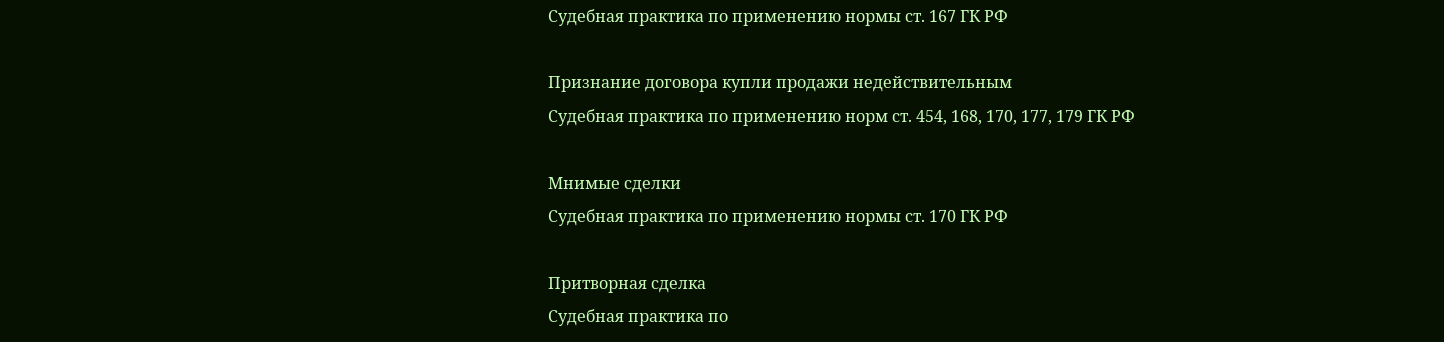Судебная практика по применению нормы ст. 167 ГК РФ

Признание договора купли продажи недействительным
Судебная практика по применению норм ст. 454, 168, 170, 177, 179 ГК РФ

Мнимые сделки
Судебная практика по применению нормы ст. 170 ГК РФ

Притворная сделка
Судебная практика по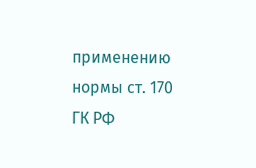применению нормы ст. 170 ГК РФ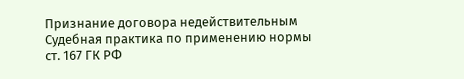Признание договора недействительным
Судебная практика по применению нормы ст. 167 ГК РФ